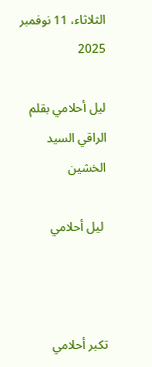الثلاثاء، 11 نوفمبر 2025

ليل أحلامي بقلم الراقي السيد الخشين

 ليل أحلامي



تكبر أحلامي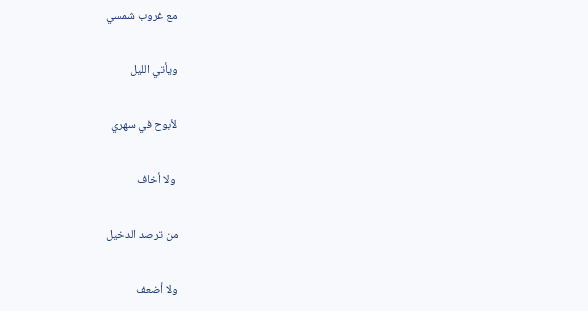مع غروب شمسي

ويأتي الليل

لأبوح في سهري

 ولا أخاف

من ترصد الدخيل

ولا أضعف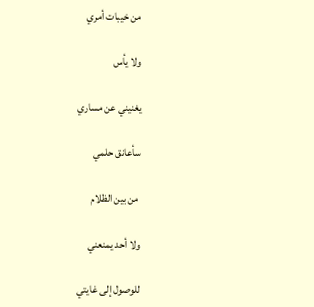من خيبات أمري

ولا يأس

يغنيني عن مساري

سأعانق حلمي

 من بين الظلام

ولا أحد يمنعني

للوصول إلى غايتي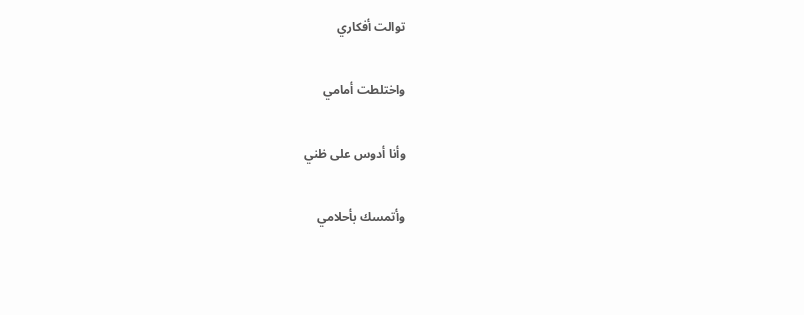توالت أفكاري

واختلطت أمامي

وأنا أدوس على ظني

وأتمسك بأحلامي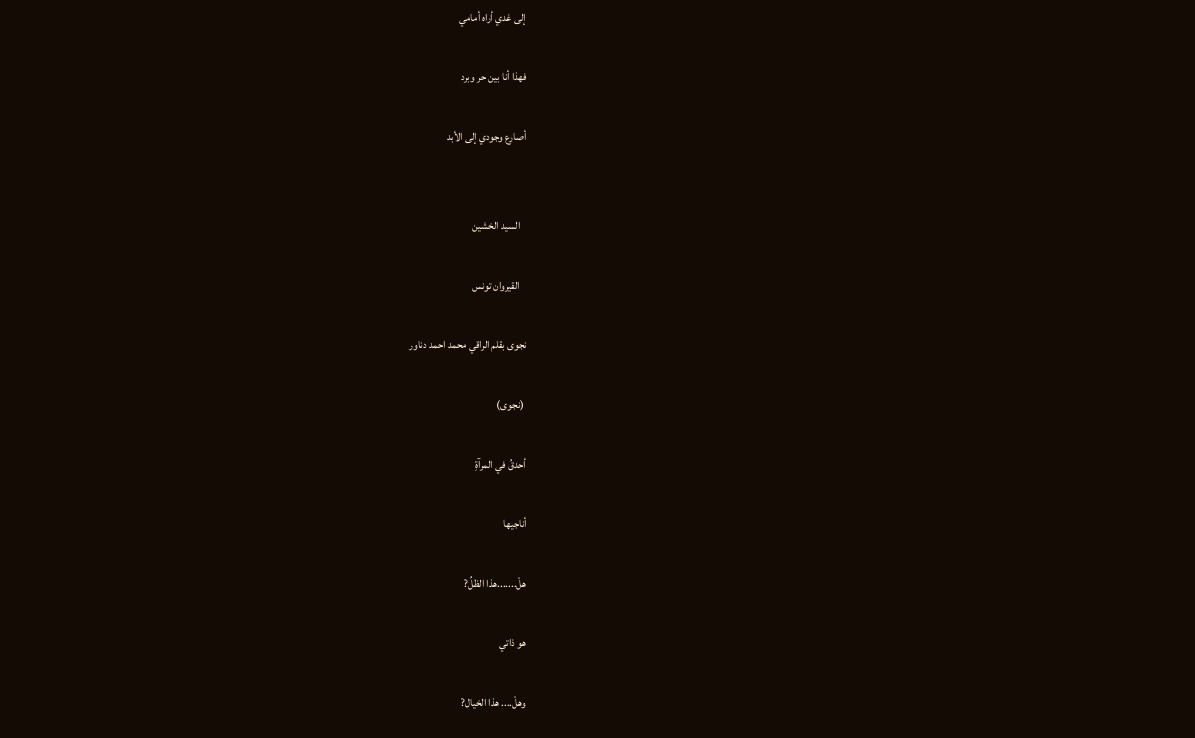إلى غدي أراه أمامي

فهذا أنا بين حر وبرد

أصارع وجودي إلى الأبد


   السيد الخشين

   القيروان تونس

نجوى بقلم الراقي محمد احمد دناور

 (نجوى)

أحدقُ في المرآةِ

أناجيها

هلْ.......هذا الظلُ?

هو ذاتي

وهلْ.... هذا الخيال?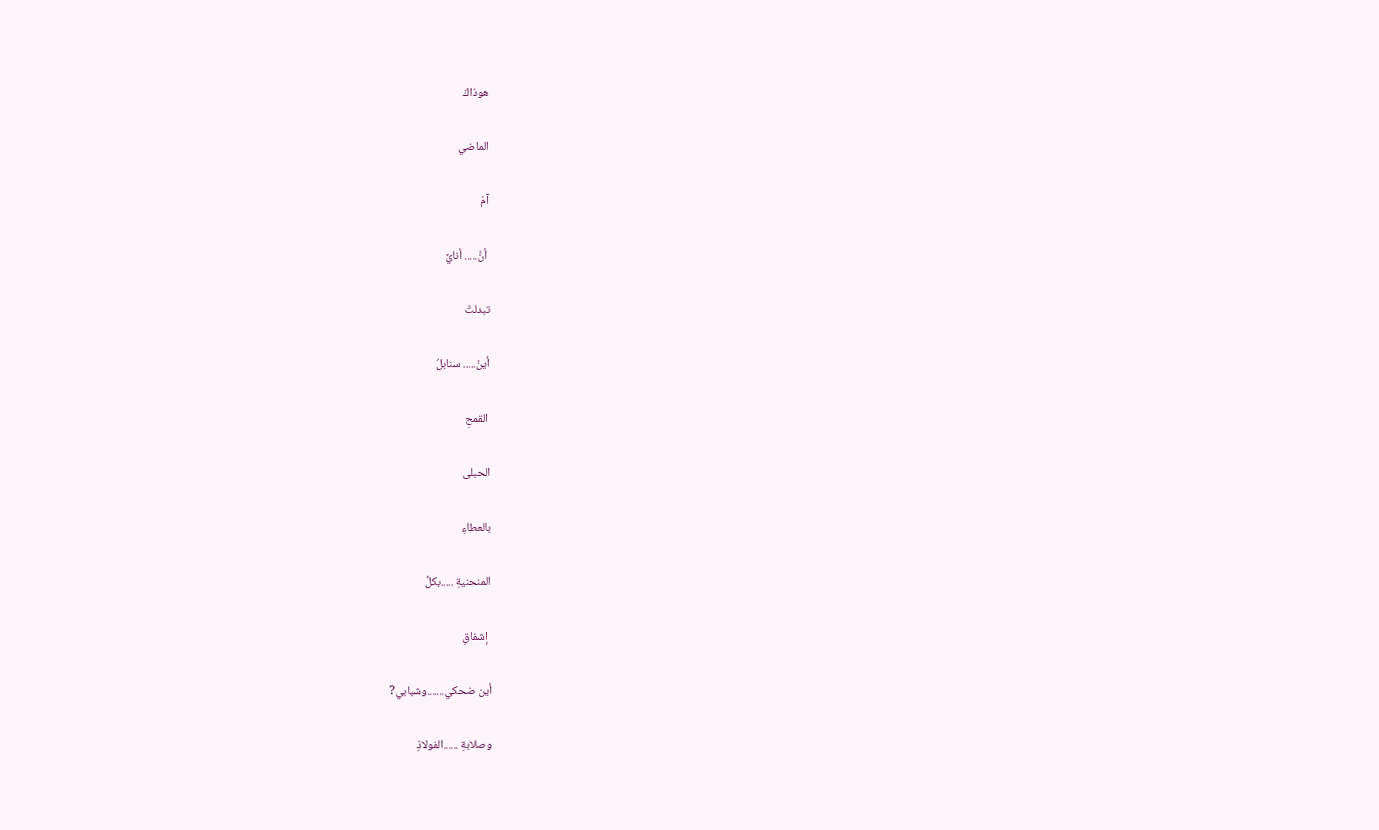هوذاكَ

الماضي

آمْ

 أنَّ..... أنايَّ

تبدلتْ

أينْ..... سنابلُ

 القمحِ

الحبلى

بالعطاءِ

المنحنيةِ .....بكلِّ

 إشفاقِ

أين ضحكي.......وشبابي?

وصلابةِ ......الفولاذِ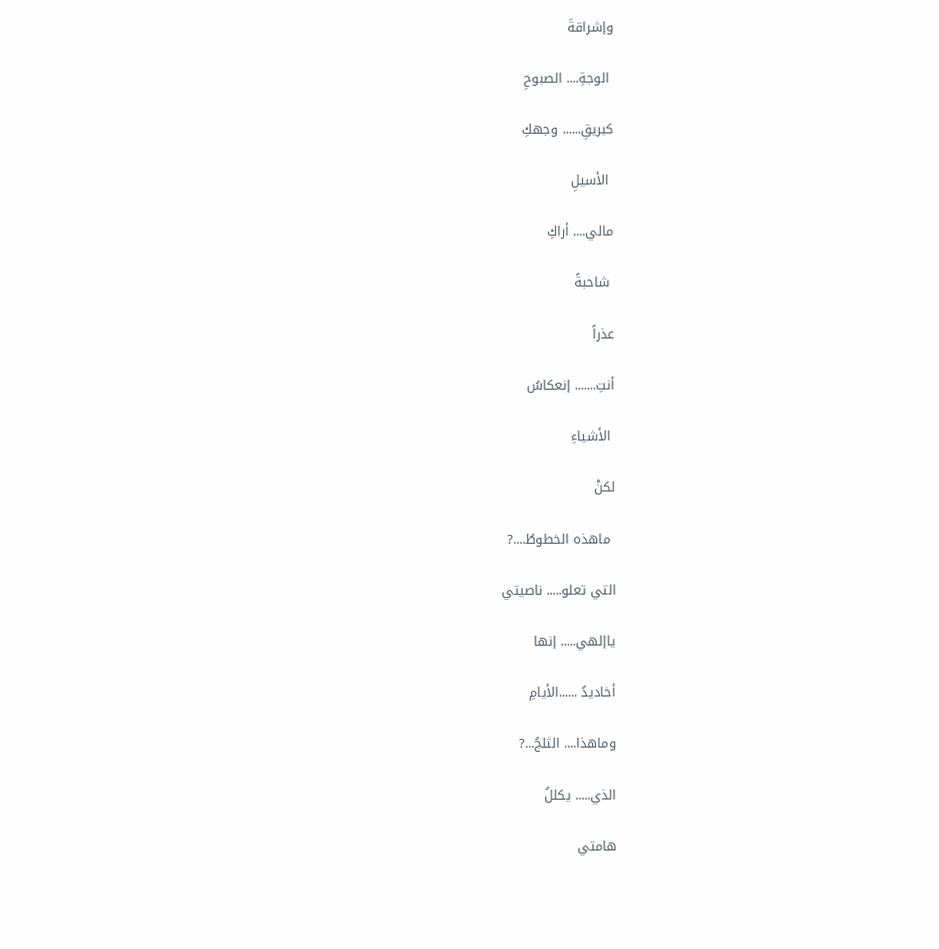وإشراقةَ

 الوجةِ.... الصبوحِ

كبريقِ...... وجهكِ

 الأسيلِ

مالي.... أراكِ

 شاحبةً

عذراً

أنتِ....... إنعكاسُ

 الأشياءِ

لكنْ

 ماهذه الخطوطُ....?

التي تعلو..... ناصيتي

ياإلهي..... إنها

أخاديدُ ......الأيامِ

وماهذا.... الثلجُ...?

الذي..... يكللُ

هامتي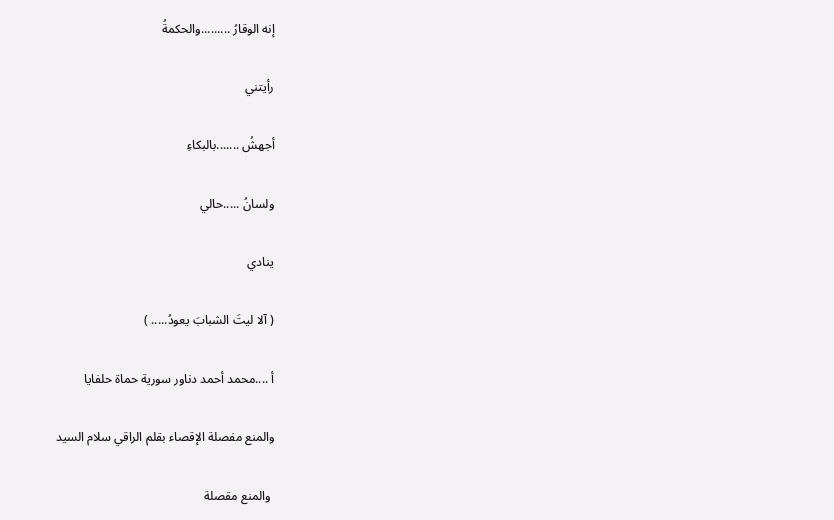إنه الوقارُ .........والحكمةُ

رأيتني

أجهشُ .......بالبكاءِ

ولسانُ .....حالي

ينادي

( آلا ليتَ الشبابَ يعودُ..... )

أ ....محمد أحمد دناور سورية حماة حلفايا

والمنع مفصلة الإقصاء بقلم الراقي سلام السيد

 والمنع مقصلة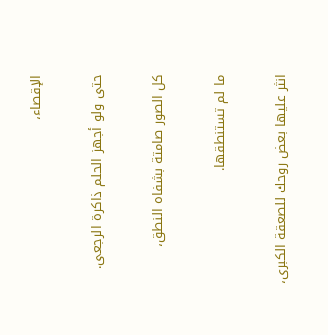الإقصاء،

حتى ولو أجهز الحلم ذاكرة الرجعى.

كل الصور صامتة بشفاه النطق،

ما لم تستنطقها.

انثر عليها بعض روحك للصعقة الكبرى،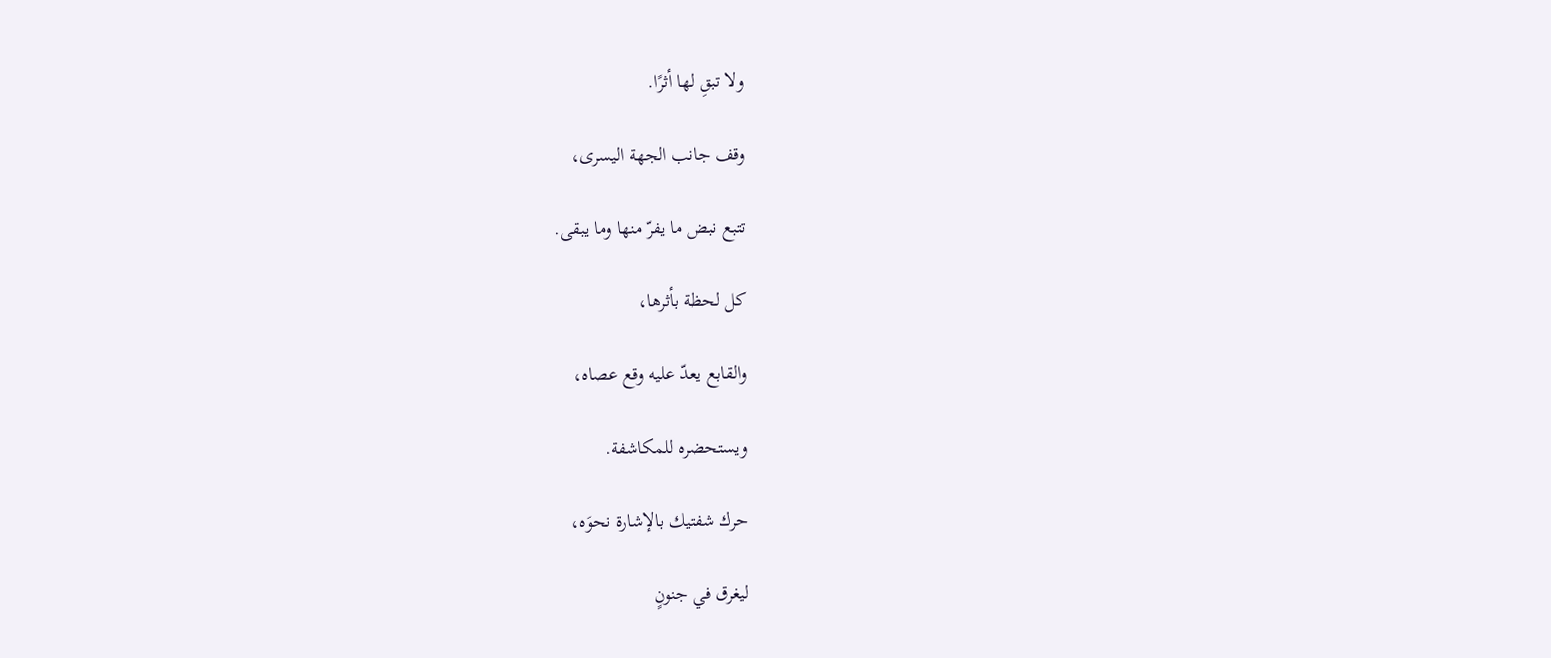ولا تبقِ لها أثرًا.

وقف جانب الجهة اليسرى،

تتبع نبض ما يفرّ منها وما يبقى.

كل لحظة بأثرها،

والقابع يعدّ عليه وقع عصاه،

ويستحضره للمكاشفة.

حرك شفتيك بالإشارة نحوَه،

ليغرق في جنونٍ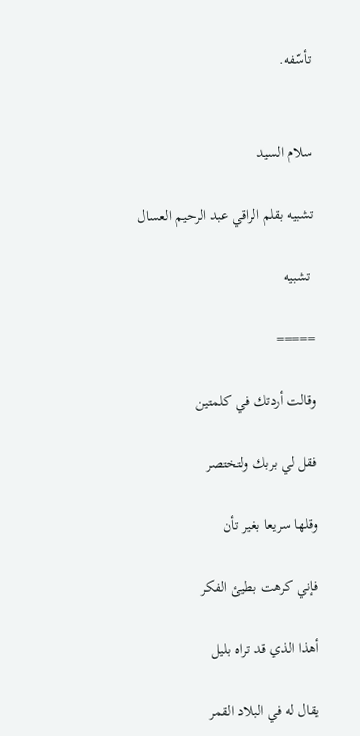تأسّفه.


سلام السيد

تشبيه بقلم الراقي عبد الرحيم العسال

 تشبيه

=====

وقالت أردتك في كلمتين

فقل لي بربك ولتختصر

وقلها سريعا بغير تأن

فإني كرهت بطيئ الفكر

أهذا الذي قد تراه بليل

يقال له في البلاد القمر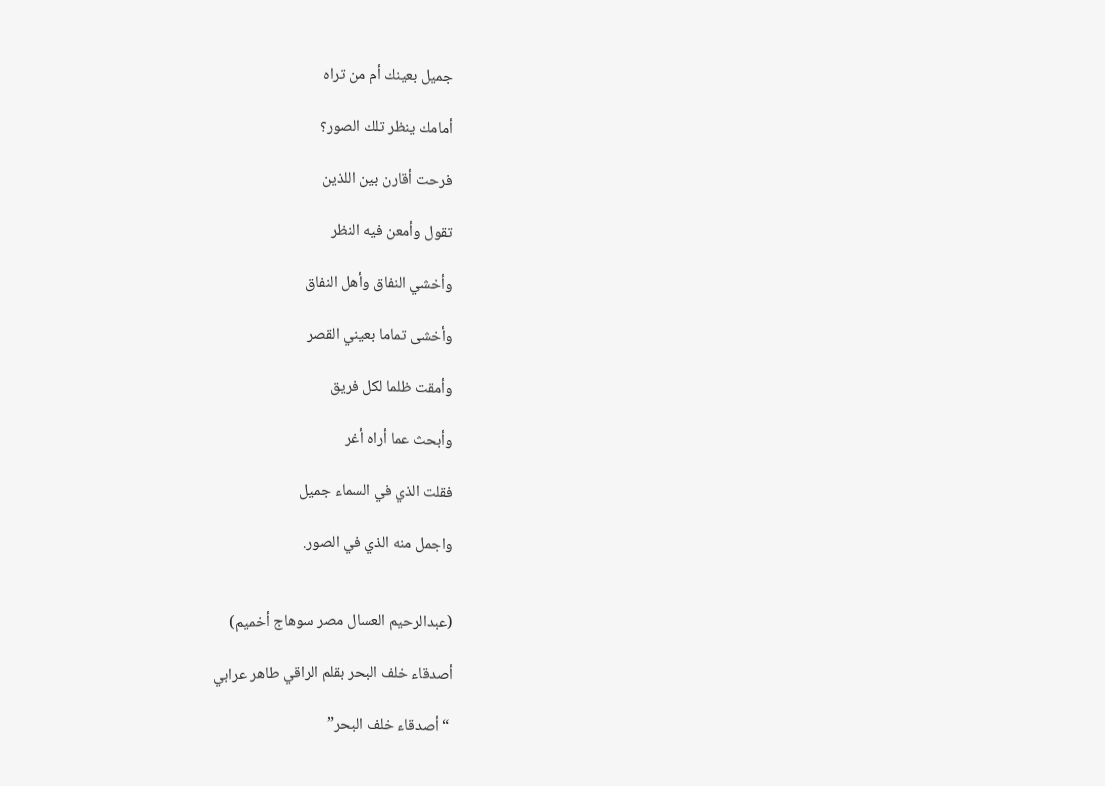جميل بعينك أم من تراه

أمامك ينظر تلك الصور؟

فرحت أقارن بين اللذين

تقول وأمعن فيه النظر

وأخشي النفاق وأهل النفاق

وأخشى تماما بعيني القصر

وأمقت ظلما لكل فريق

وأبحث عما أراه أغر

فقلت الذي في السماء جميل

واجمل منه الذي في الصور.


(عبدالرحيم العسال مصر سوهاج أخميم)

أصدقاء خلف البحر بقلم الراقي طاهر عرابي

 “أصدقاء خلف البحر”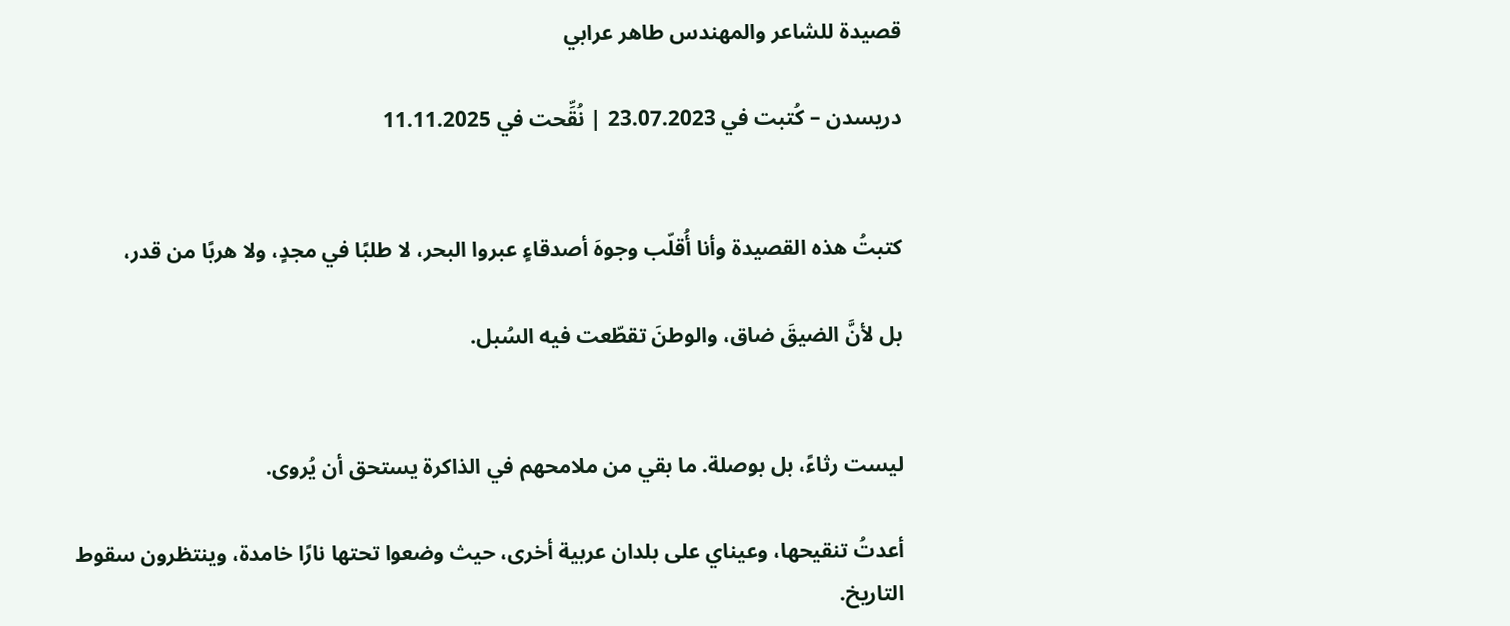قصيدة للشاعر والمهندس طاهر عرابي

دريسدن – كُتبت في 23.07.2023 | نُقِّحت في 11.11.2025


كتبتُ هذه القصيدة وأنا أُقلّب وجوهَ أصدقاءٍ عبروا البحر، لا طلبًا في مجدٍ، ولا هربًا من قدر،

بل لأنَّ الضيقَ ضاق، والوطنَ تقطّعت فيه السُبل.


ليست رثاءً، بل بوصلة. ما بقي من ملامحهم في الذاكرة يستحق أن يُروى.

أعدتُ تنقيحها، وعيناي على بلدان عربية أخرى، حيث وضعوا تحتها نارًا خامدة، وينتظرون سقوط التاريخ.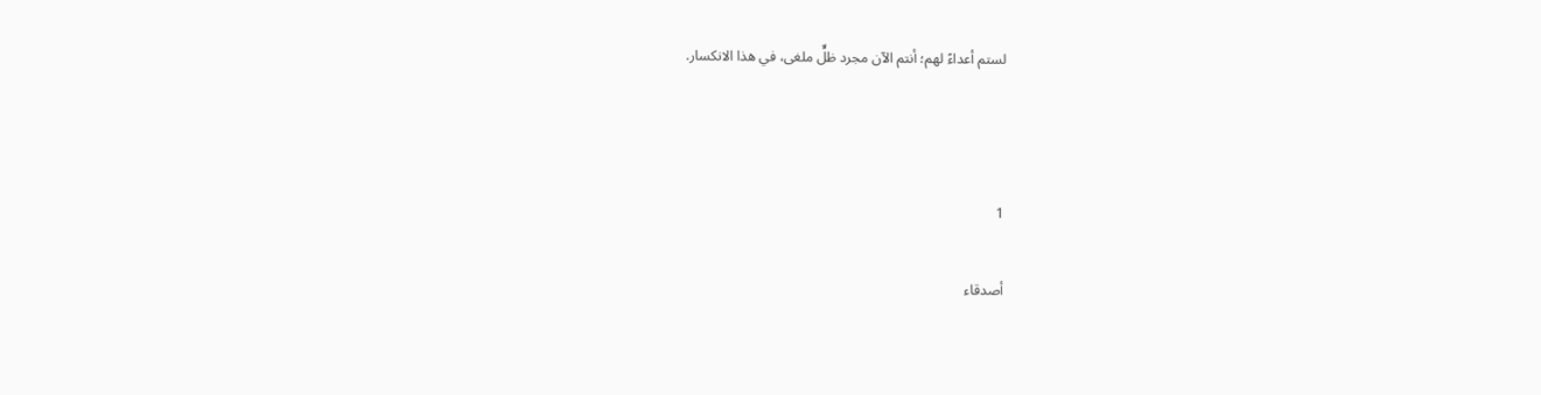لستم أعداءً لهم؛ أنتم الآن مجرد ظلٍّ ملغى، في هذا الانكسار.



1

أصدقاء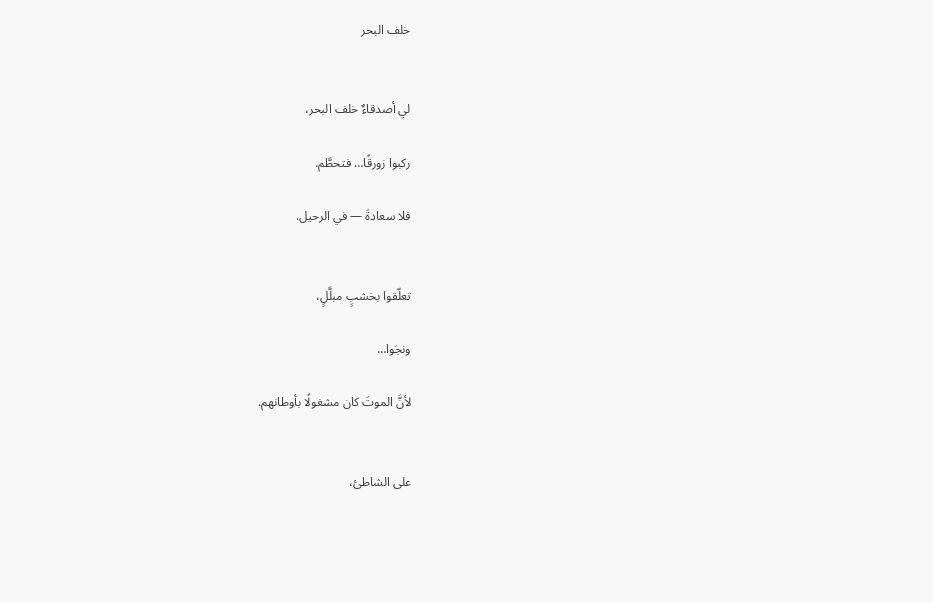خلف البحر


لي أصدقاءٌ خلف البحر،

ركبوا زورقًا… فتحطَّم.

فلا سعادةَ — في الرحيل.


تعلّقوا بخشبٍ مبلَّلٍ،

ونجَوا…

لأنَّ الموتَ كان مشغولًا بأوطانهم.


على الشاطئ،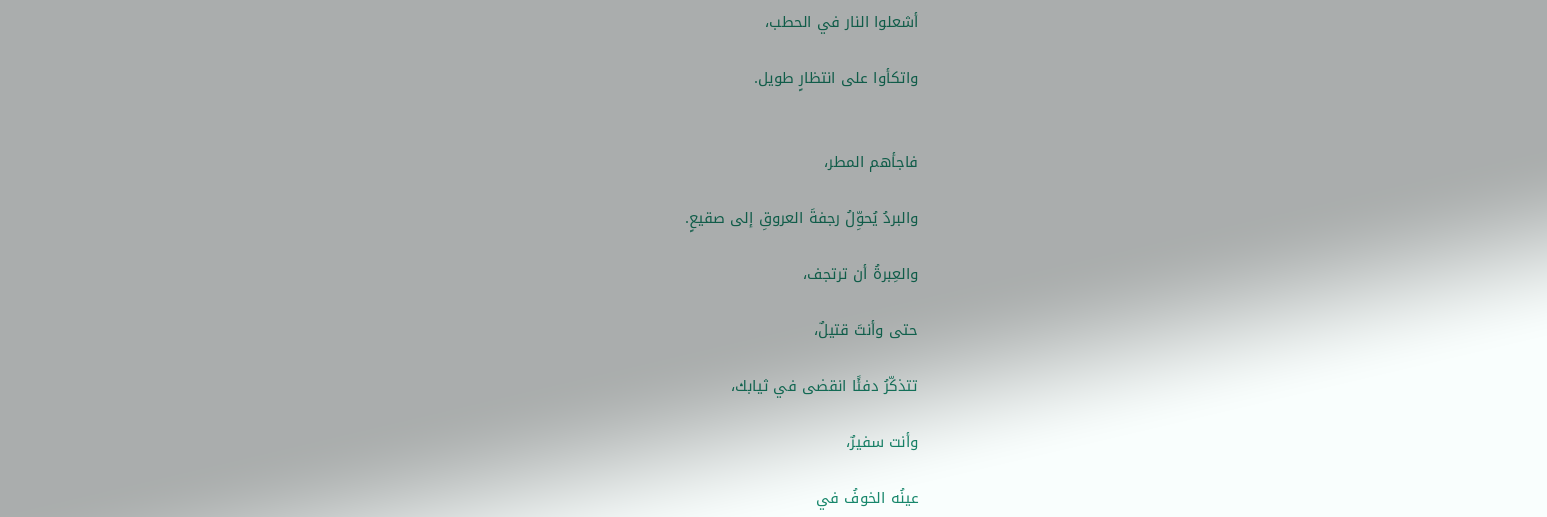أشعلوا النار في الحطب،

واتكأوا على انتظارٍ طويل.


فاجأهم المطر،

والبردُ يُحوِّلُ رجفةَ العروقِ إلى صقيعٍ.

والعِبرةُ أن ترتجف،

حتى وأنتَ قتيلٌ،

تتذكّرُ دفئًا انقضى في ثيابك،

وأنت سفيرٌ،

عينُه الخوفُ في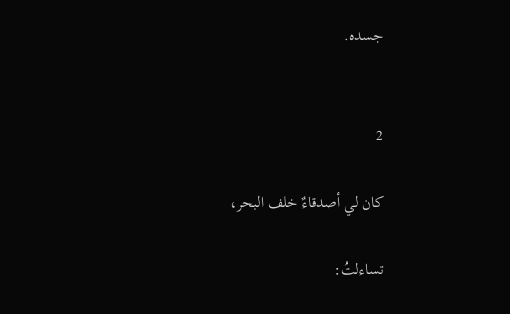جسده.


2

كان لي أصدقاءٌ خلف البحر،

تساءلتُ: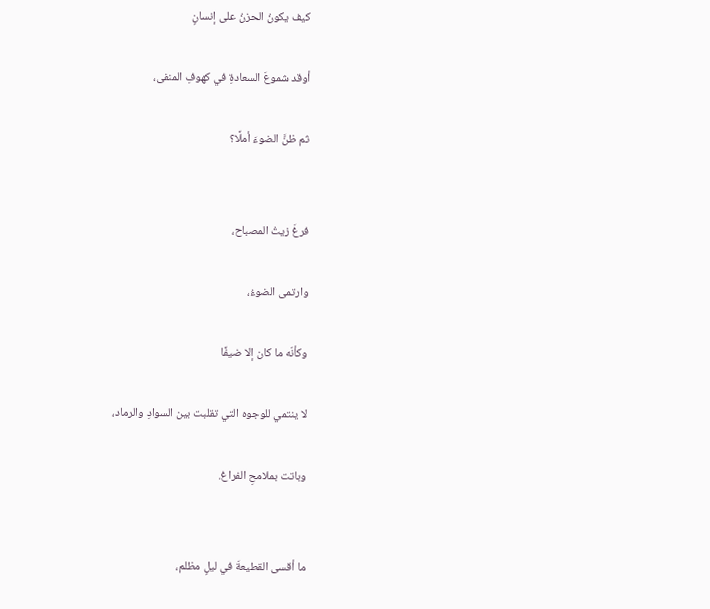كيف يكونُ الحزنُ على إنسانٍ

أوقد شموعَ السعادةِ في كهوفِ المنفى،

ثم ظنَّ الضوءَ أملًا؟


فرغَ زيتُ المصباح،

وارتمى الضوءُ،

وكأنّه ما كان إلا ضيفًا

لا ينتمي للوجوه التي تقلبت بين السوادِ والرماد،

وباتت بملامحِ الفراغ.


ما أقسى القطيعةَ في ليلٍ مظلم،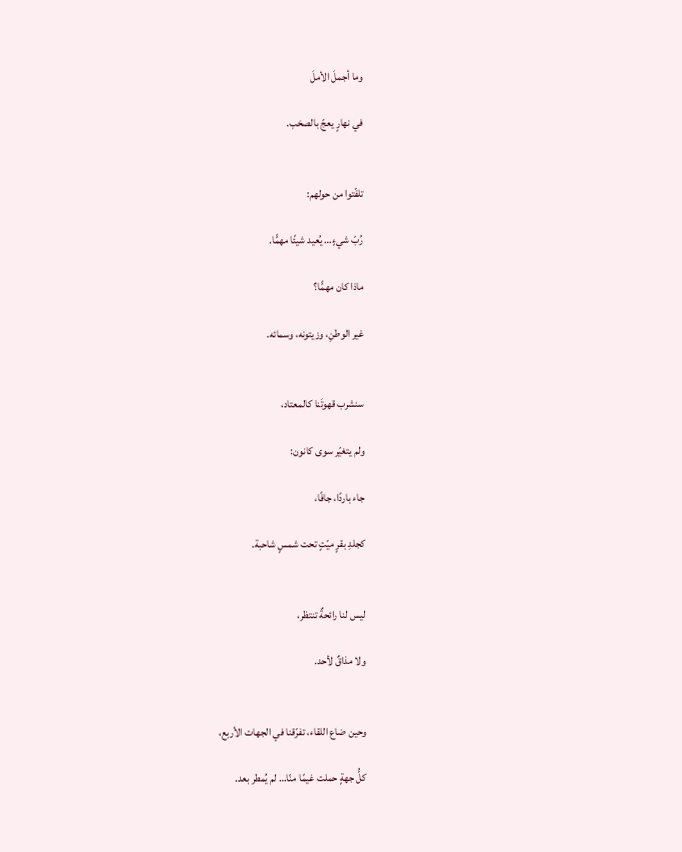وما أجملَ الأملَ

في نهارٍ يعجّ بالصخب.


تلفّتوا من حولهم:

رُبّ شيءٍ… يُعيد شيئًا مهمًّا.

ماذا كان مهمًّا؟

غير الوطنِ، وزيتونه، وسمائه.


سنشرب قهوتَنا كالمعتاد،

ولم يتغيّر سوى كانون:

جاء باردًا، جافًا،

كجلدِ بقرٍ ميّتٍ تحت شمسٍ شاحبة.


ليس لنا رائحةٌ تنتظر،

ولا مذاقٌ لأحد.


وحين ضاع اللقاء، تفرّقنا في الجهات الأربع،

كلُّ جهةٍ حملت غيمًا منّا… لم يُمطر بعد.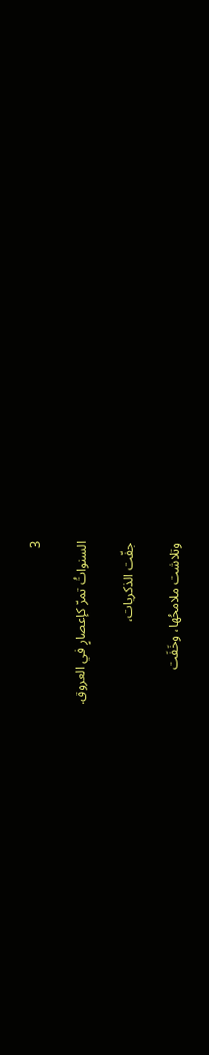3

السنواتُ تمرّ كإعصارٍ في العروق.

جفّت الذكريات،

وتلاشت ملامحُها، وخَفَت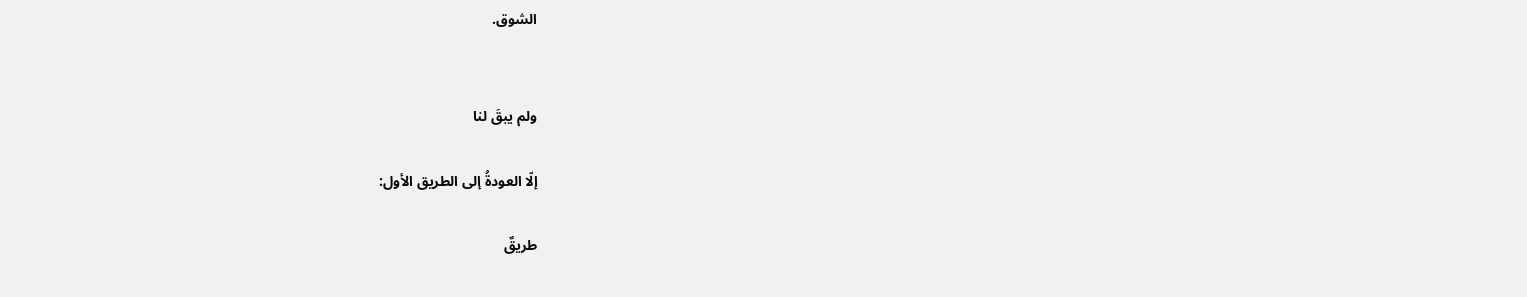الشوق.


ولم يبقَ لنا

إلّا العودةُ إلى الطريق الأول:

طريقٌ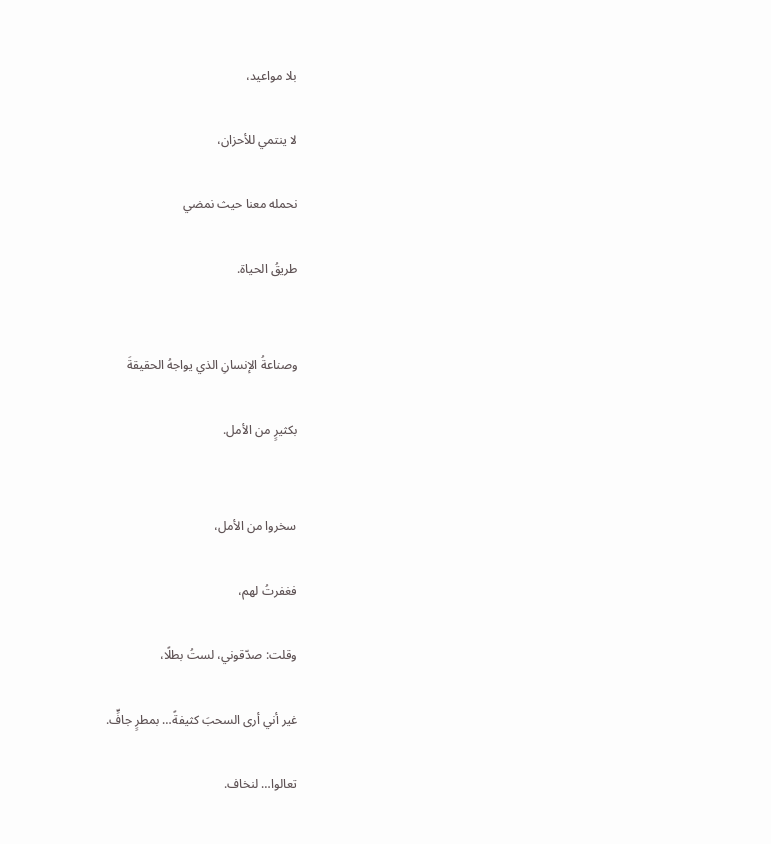بلا مواعيد،

لا ينتمي للأحزان،

نحمله معنا حيث نمضي

طريقُ الحياة.


وصناعةُ الإنسانِ الذي يواجهُ الحقيقةَ

بكثيرٍ من الأمل.


سخروا من الأمل،

فغفرتُ لهم،

وقلت: صدّقوني، لستُ بطلًا،

غير أني أرى السحبَ كثيفةً… بمطرٍ جافٍّ.

تعالوا… لنخاف.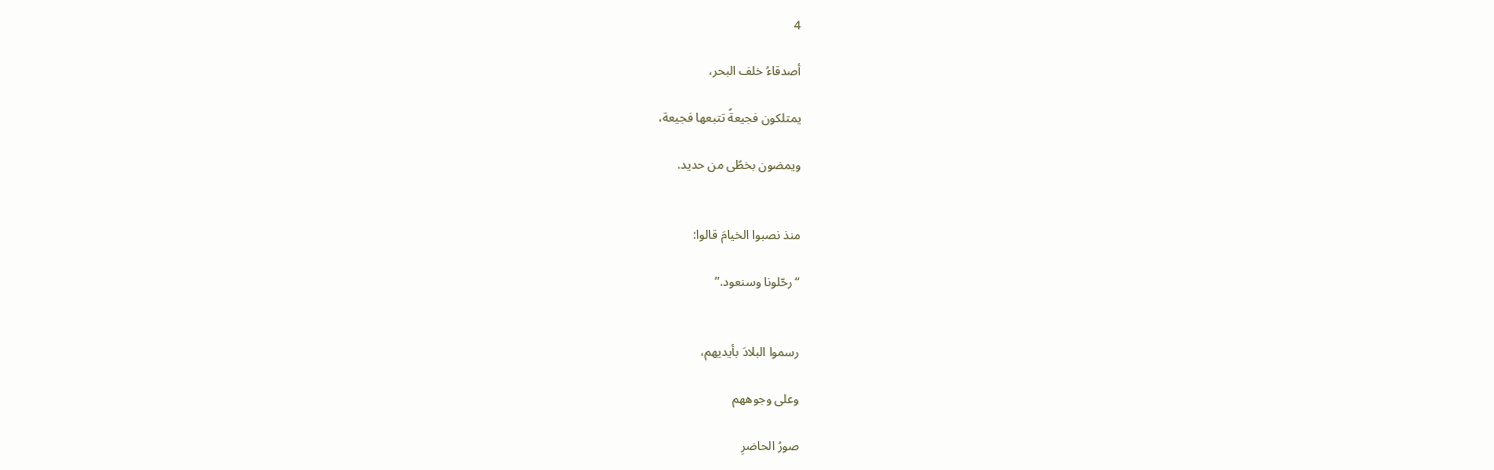4

أصدقاءُ خلف البحر،

يمتلكون فجيعةً تتبعها فجيعة،

ويمضون بخطًى من حديد.


منذ نصبوا الخيامَ قالوا:

“رحّلونا وسنعود.”


رسموا البلادَ بأيديهم،

وعلى وجوههم

صورُ الحاضرِ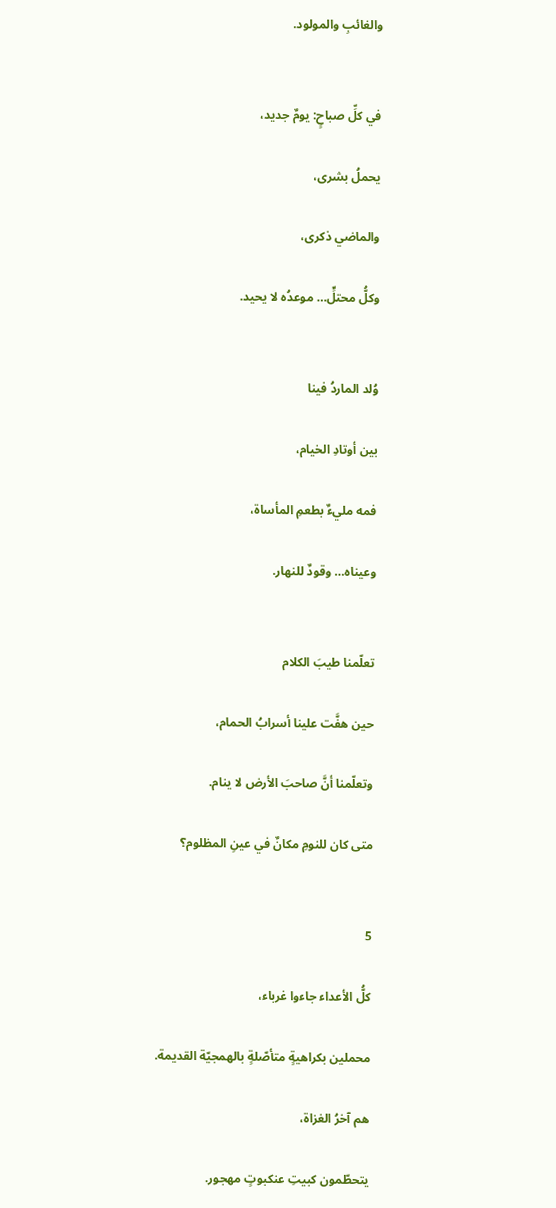والغائبِ والمولود.


في كلِّ صباحٍ: يومٌ جديد،

يحملُ بشرى،

والماضي ذكرى،

وكلُّ محتلٍّ… موعدُه لا يحيد.


وُلد الماردُ فينا

بين أوتادِ الخيام،

فمه مليءٌ بطعمِ المأساة،

وعيناه… وقودٌ للنهار.


تعلّمنا طيبَ الكلام

حين هفَّت علينا أسرابُ الحمام،

وتعلّمنا أنَّ صاحبَ الأرض لا ينام.

متى كان للنومِ مكانٌ في عينِ المظلوم؟


5

كلُّ الأعداء جاءوا غرباء،

محملين بكراهيةٍ متأصّلةٍ بالهمجيّة القديمة.

هم آخرُ الغزاة،

يتحطّمون كبيتِ عنكبوتٍ مهجور.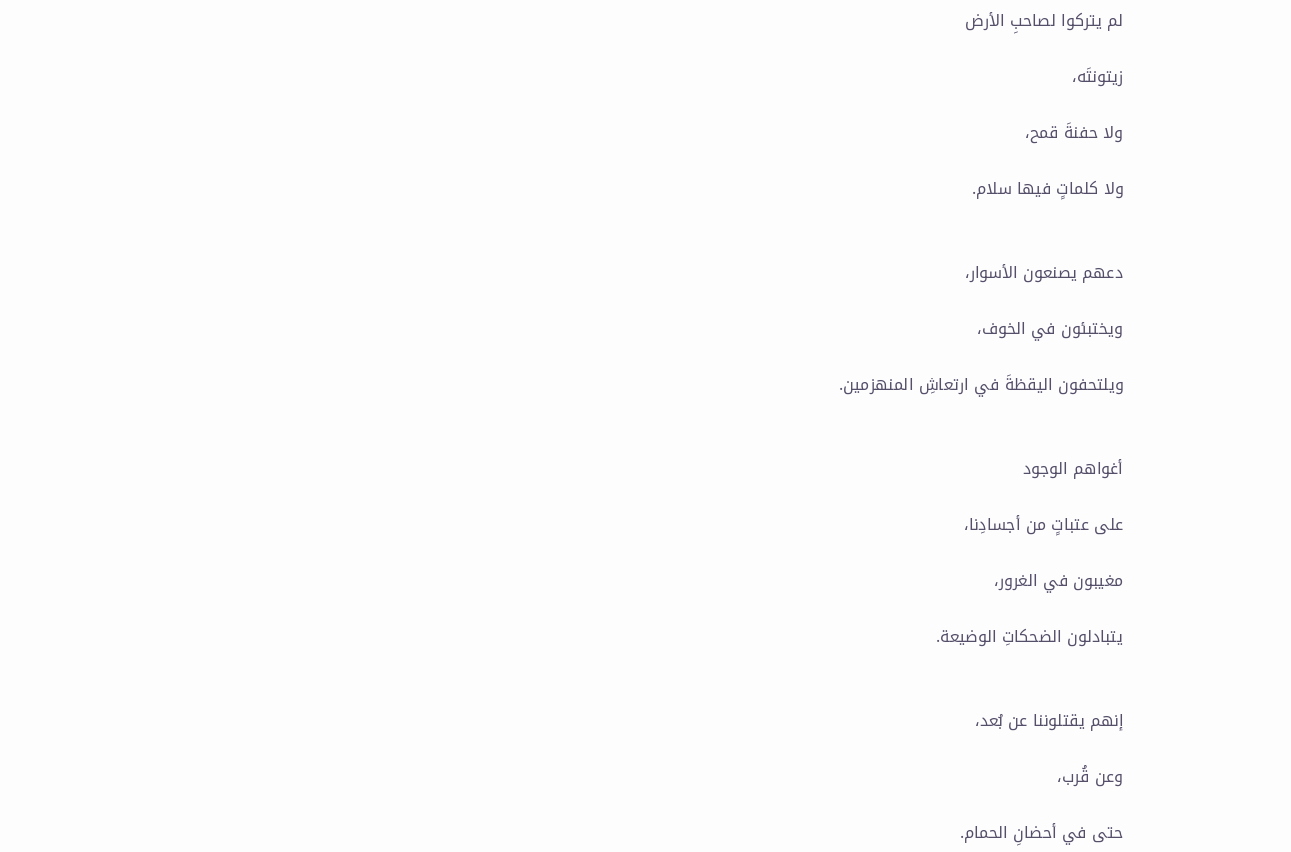لم يتركوا لصاحبِ الأرض

زيتونتَه،

ولا حفنةَ قمح،

ولا كلماتٍ فيها سلام.


دعهم يصنعون الأسوار،

ويختبئون في الخوف،

ويلتحفون اليقظةَ في ارتعاشِ المنهزمين.


أغواهم الوجود

على عتباتٍ من أجسادِنا،

مغيبون في الغرور،

يتبادلون الضحكاتِ الوضيعة.


إنهم يقتلوننا عن بُعد،

وعن قُرب،

حتى في أحضانِ الحمام.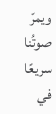ويمرّ صوتُنا سريعًا في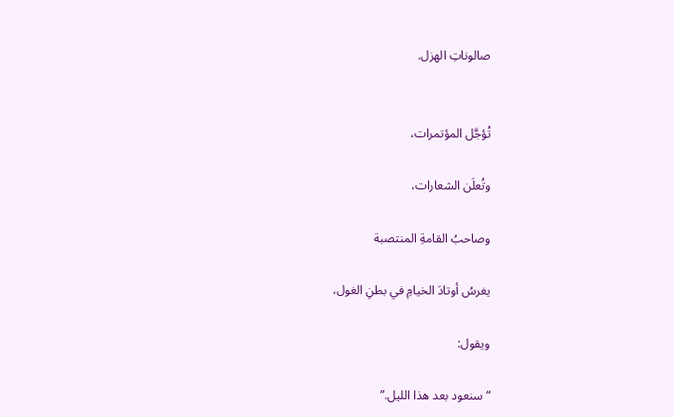صالوناتِ الهزل.


تُؤجَّل المؤتمرات،

وتُعلَن الشعارات،

وصاحبُ القامةِ المنتصبة

يغرسُ أوتادَ الخيامِ في بطنِ الغول،

ويقول:

“سنعود بعد هذا الليل.”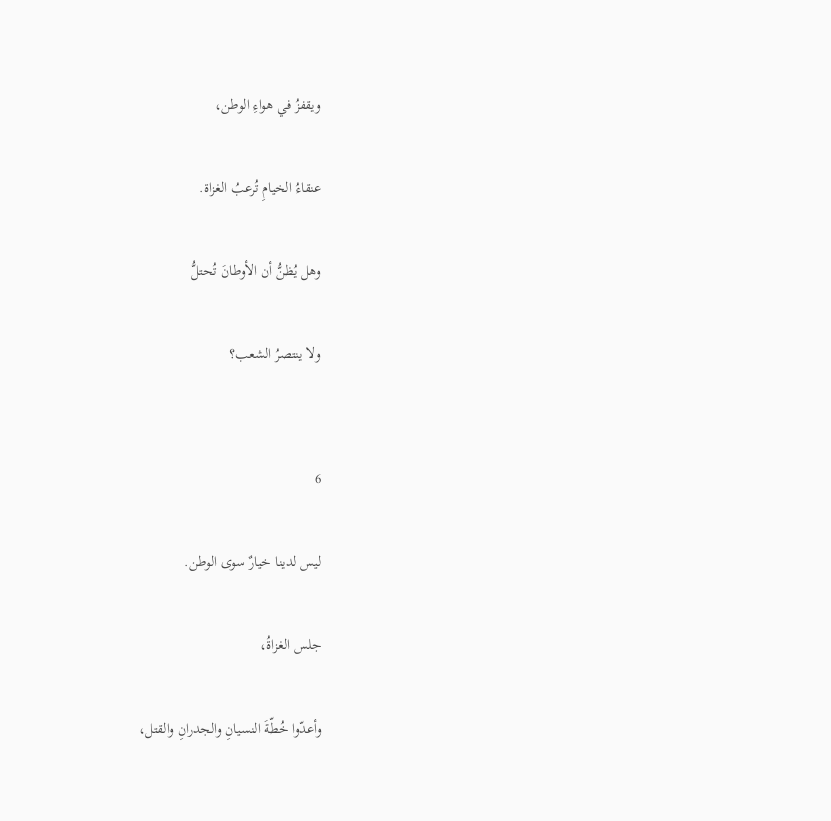ويقفزُ في هواءِ الوطن،

عنقاءُ الخيامِ تُرعبُ الغزاة.

وهل يُظنُّ أن الأوطانَ تُحتلُّ

ولا ينتصرُ الشعب؟


6

ليس لدينا خيارٌ سوى الوطن.

جلس الغزاةُ،

وأعدّوا خُطّةَ النسيانِ والجدرانِ والقتل،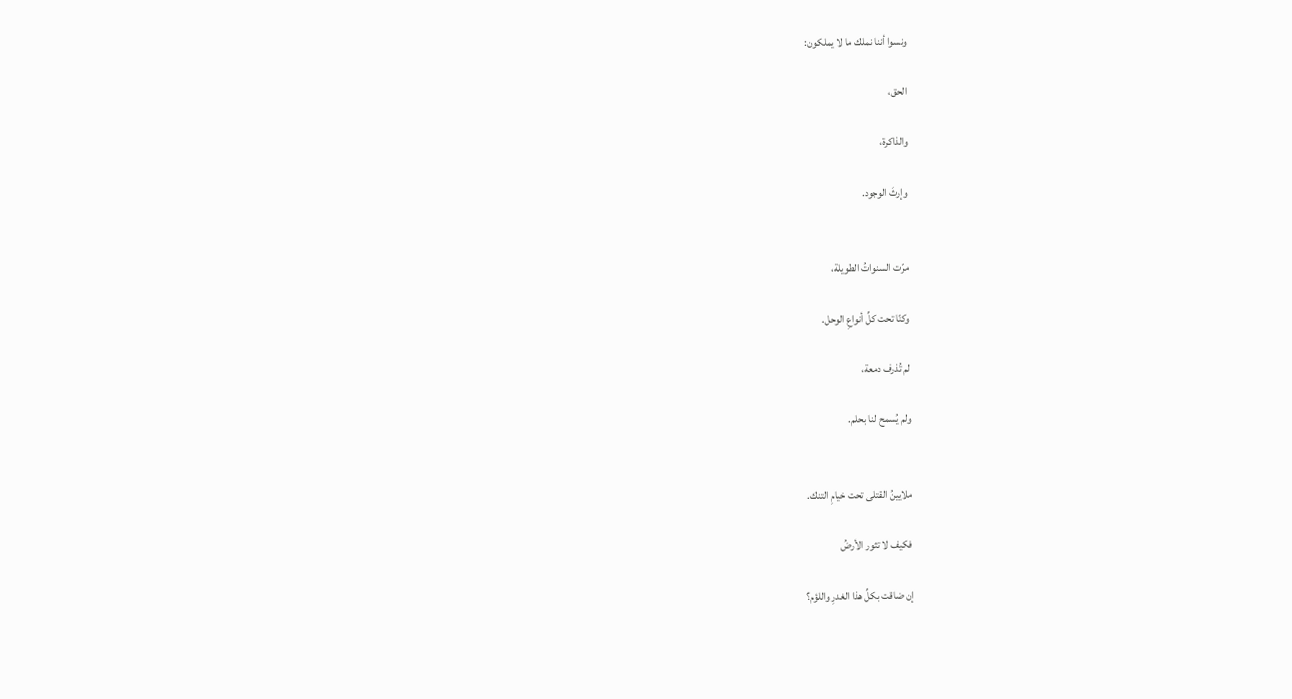ونسوا أننا نملك ما لا يملكون:

الحق،

والذاكرة،

وإرثَ الوجود.


مرّت السنواتُ الطويلة،

وكنّا تحت كلِّ أنواعِ الوحل.

لم تُذرف دمعة،

ولم يُسمح لنا بحلم.


ملايينُ القتلى تحت خيامِ التنك.

فكيف لا تثور الأرضُ

إن ضاقت بكلِّ هذا الغدرِ واللؤم؟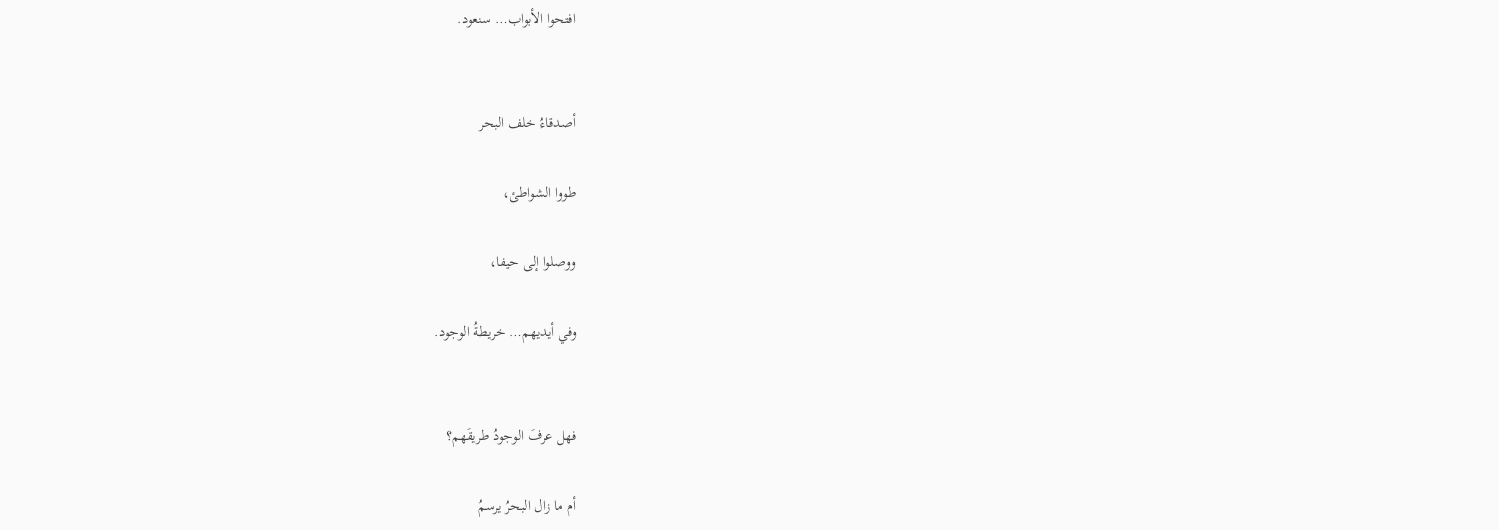افتحوا الأبواب… سنعود.


أصدقاءُ خلف البحر

طووا الشواطئ،

ووصلوا إلى حيفا،

وفي أيديهم… خريطةُ الوجود.


فهل عرفَ الوجودُ طريقَهم؟

أم ما زال البحرُ يرسمُ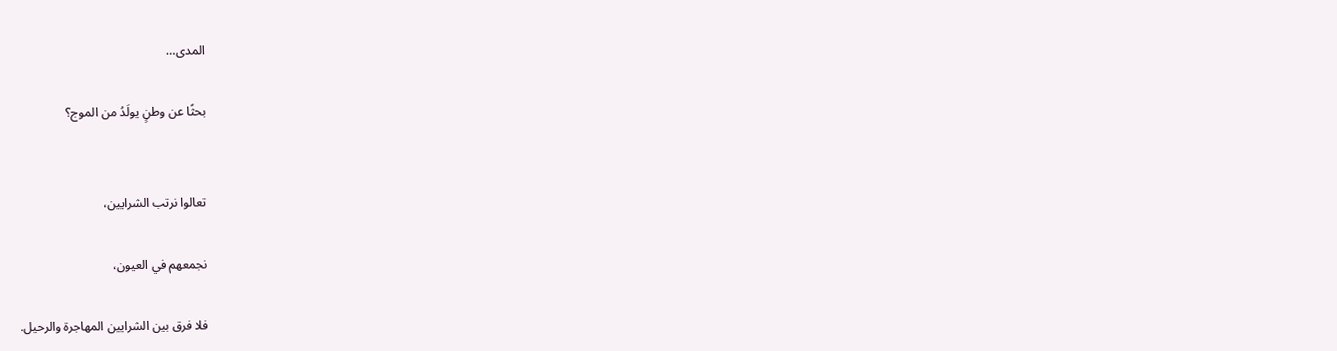المدى…

بحثًا عن وطنٍ يولَدُ من الموج؟


تعالوا نرتب الشرايين،

نجمعهم في العيون،

فلا فرق بين الشرايين المهاجرة والرحيل.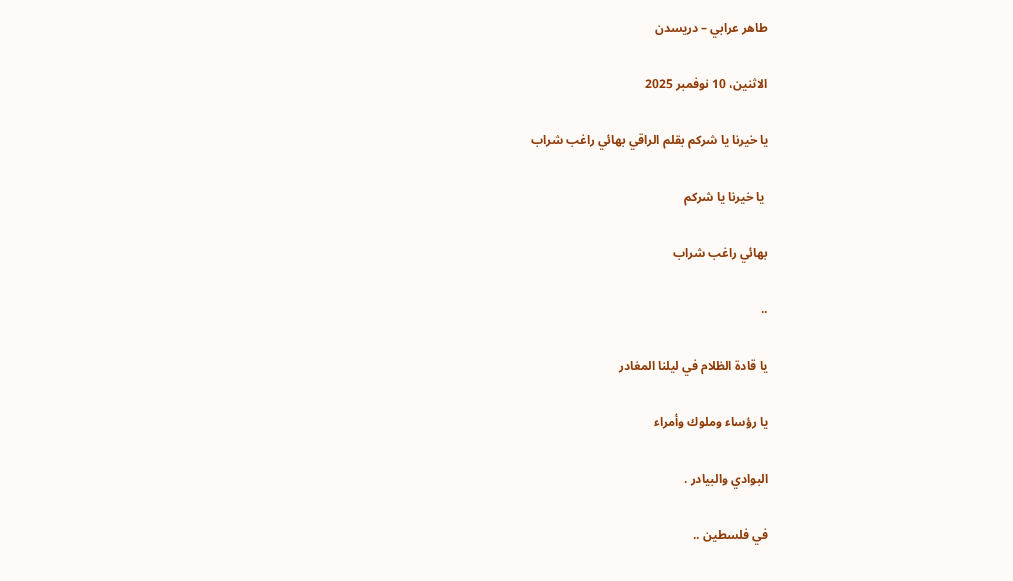طاهر عرابي – دريسدن

الاثنين، 10 نوفمبر 2025

يا خيرنا يا شركم بقلم الراقي بهائي راغب شراب

 يا خيرنا يا شركم

بهائي راغب شراب

..

يا قادة الظلام في ليلنا المغادر

يا رؤساء وملوك وأمراء

البوادي والبيادر .

في فلسطين ..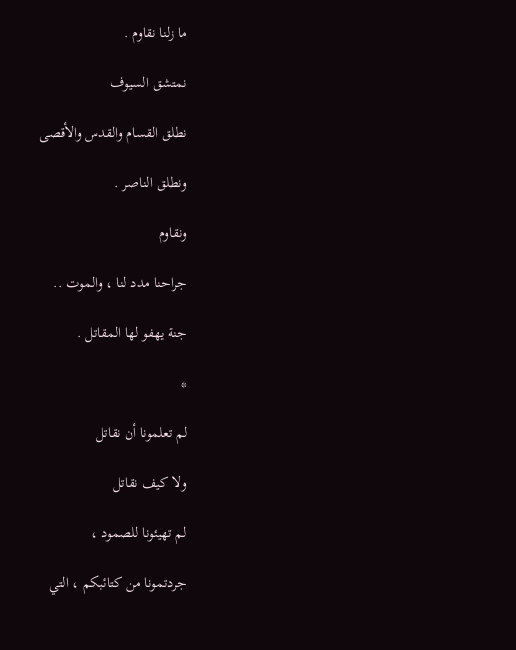ما زلنا نقاوم .

نمتشق السيوف

نطلق القسام والقدس والأقصى

ونطلق الناصر .

ونقاوم

جراحنا مدد لنا ، والموت ..

جنة يهفو لها المقاتل .

*

لم تعلمونا أن نقاتل

ولا كيف نقاتل

لم تهيئونا للصمود ،

جردتمونا من كتائبكم ، التي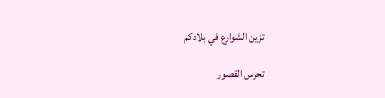تزين الشوارع في بلادكم

تحرس القصور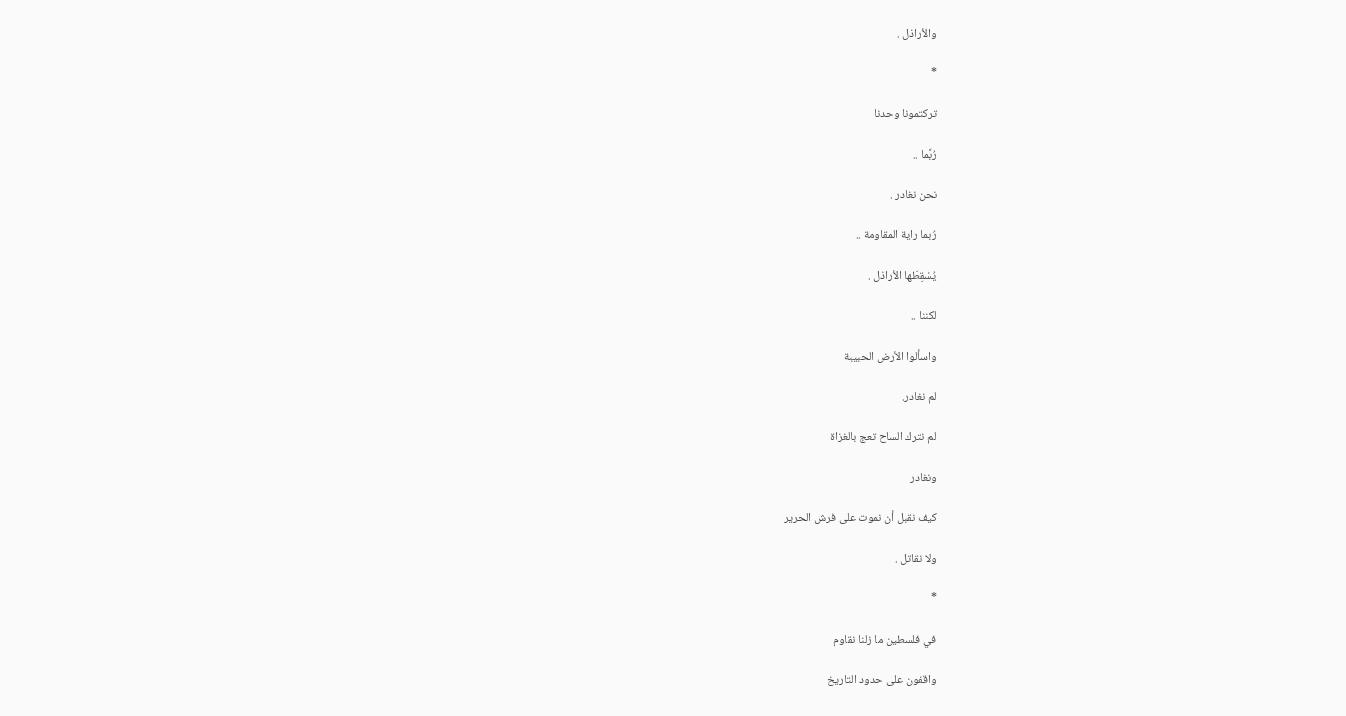والأراذل .

*

تركتمونا وحدنا

رُبَّما ..

نحن نغادر .

رُبما راية المقاومة ..

يُسْقِطَها الأراذل .

لكننا ..

واسألوا الأرض الحبيبة

لم نغادر.

لم نترك الساح تعج بالغزاة

ونغادر

كيف نقبل أن نموت على فرش الحرير

ولا نقاتل .

*

في فلسطين ما زلنا نقاوم

واقفون على حدود التاريخ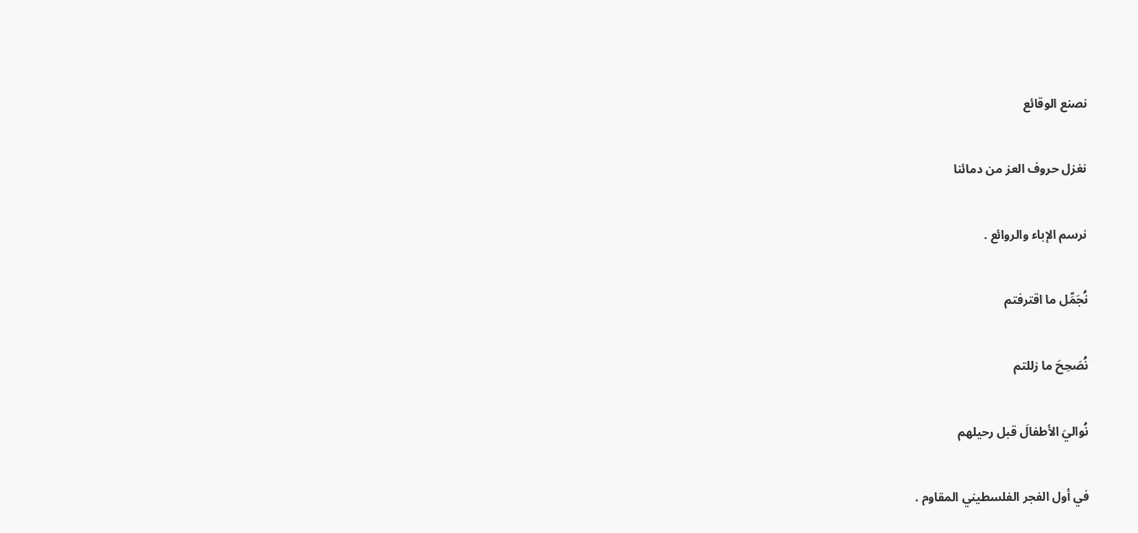نصنع الوقائع

نغزل حروف العز من دمائنا

نرسم الإباء والروائع .

نُجَمِّل ما اقترفتم

نُصَحِحَ ما زللتم

نُواليَ الأطفالَ قبل رحيلهم

في أول الفجر الفلسطيني المقاوم .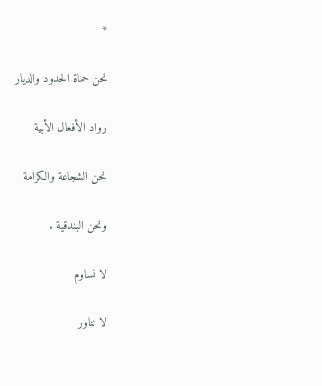*

نحن حماة الحدود والديار

رواد الأفعال الأبية

نحن الشجاعة والكرامة

ونحن البندقية .

لا نساوم

لا نناور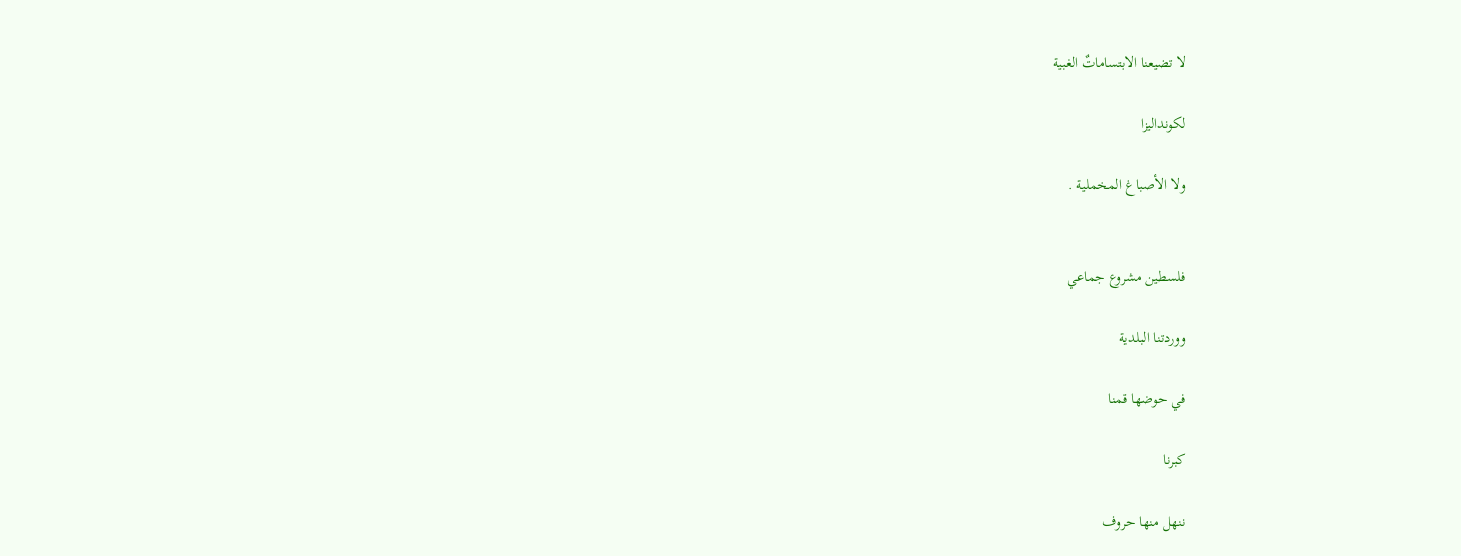لا تضيعنا الابتساماتٌ الغبية

لكونداليزا

ولا الأصباغ المخملية .


فلسطين مشروع جماعي

ووردتنا البلدية

في حوضها قمنا

كبرنا

ننهل منها حروف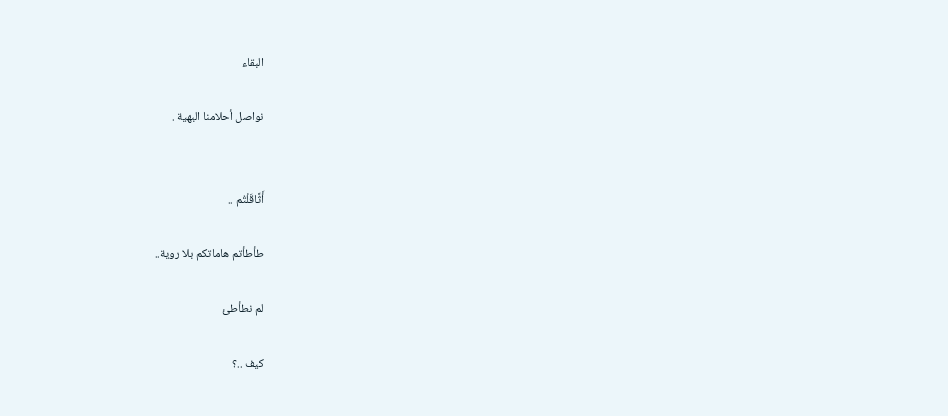البقاء

نواصل أحلامنا البهية .


أَثَّاقَلْتُم ..

طأطأتم هاماتكم بلا روية..

لم نطأطئ

كيف ..؟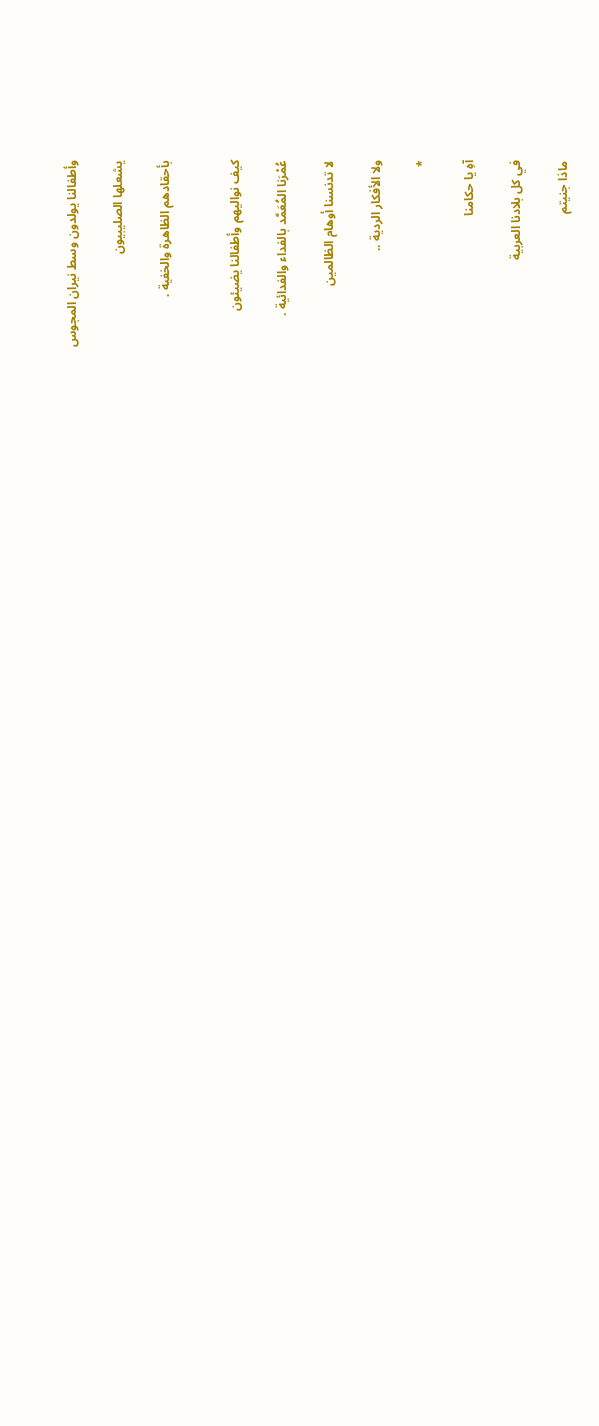وأطفالنا يولدون وسط نيران المجوس

يشعلها الصليبيون

بأحقادهم الظاهرة والخفية .


كيف نواليهم وأطفالنا يضيئون

عُمْرَنا المُعَمَّد بالفداء والفدائية .

لا تدنسنا أوهام الظالمين

ولا الأفكار الردية ..

*

آهِ يا حكامنا

في كل بلادنا العربية

ماذا جنيتم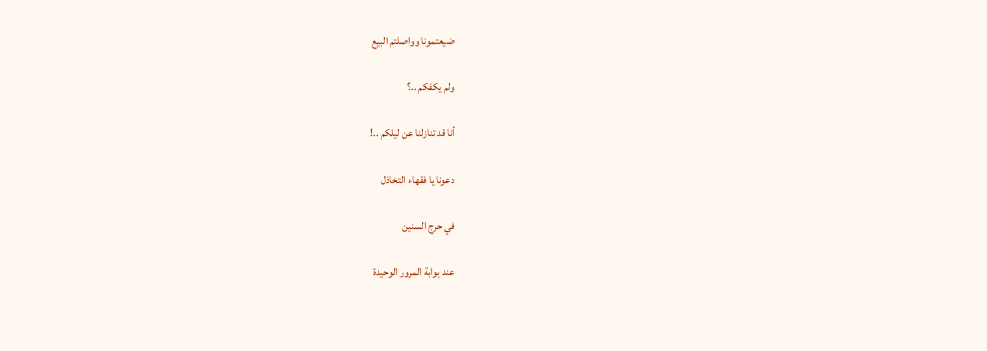ضيعتمونا وواصلتم البيع

ولم يكفكم ..؟

أنا قد تنازلنا عن ليلكم ..!

دعونا يا فقهاء التخاذل

في حرج السنين

عند بوابة المرور الوحيدة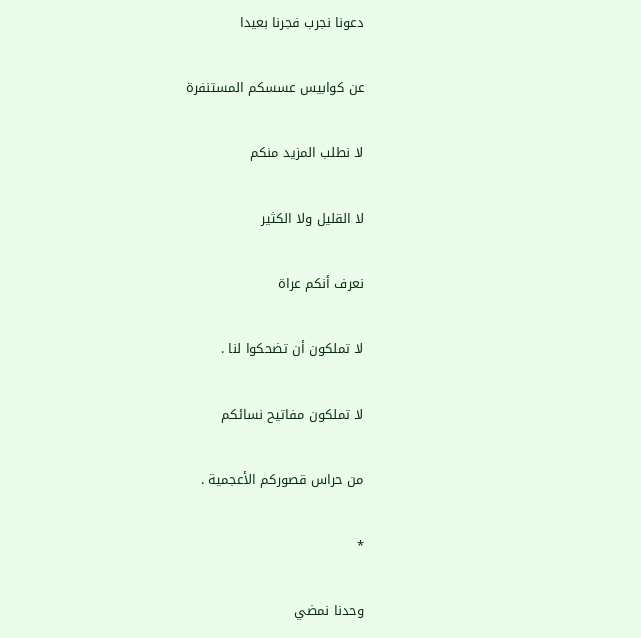دعونا نجرب فجرنا بعيدا

عن كوابيس عسسكم المستنفرة

لا نطلب المزيد منكم

لا القليل ولا الكثير

نعرف أنكم عراة

لا تملكون أن تضحكوا لنا .

لا تملكون مفاتيح نسائكم

من حراس قصوركم الأعجمية .

*

وحدنا نمضي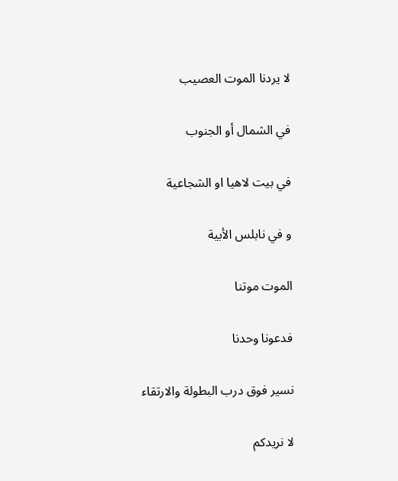لا يردنا الموت العصيب

في الشمال أو الجنوب

في بيت لاهيا او الشجاعية

و في نابلس الأبية

الموت موتنا

فدعونا وحدنا

نسير فوق درب البطولة والارتقاء

لا نريدكم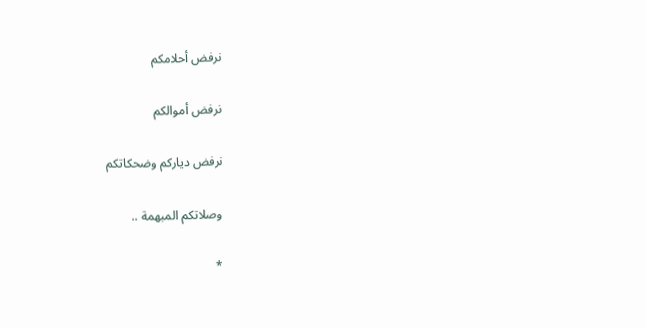نرفض أحلامكم

نرفض أموالكم

نرفض دياركم وضحكاتكم

وصلاتكم المبهمة ..

*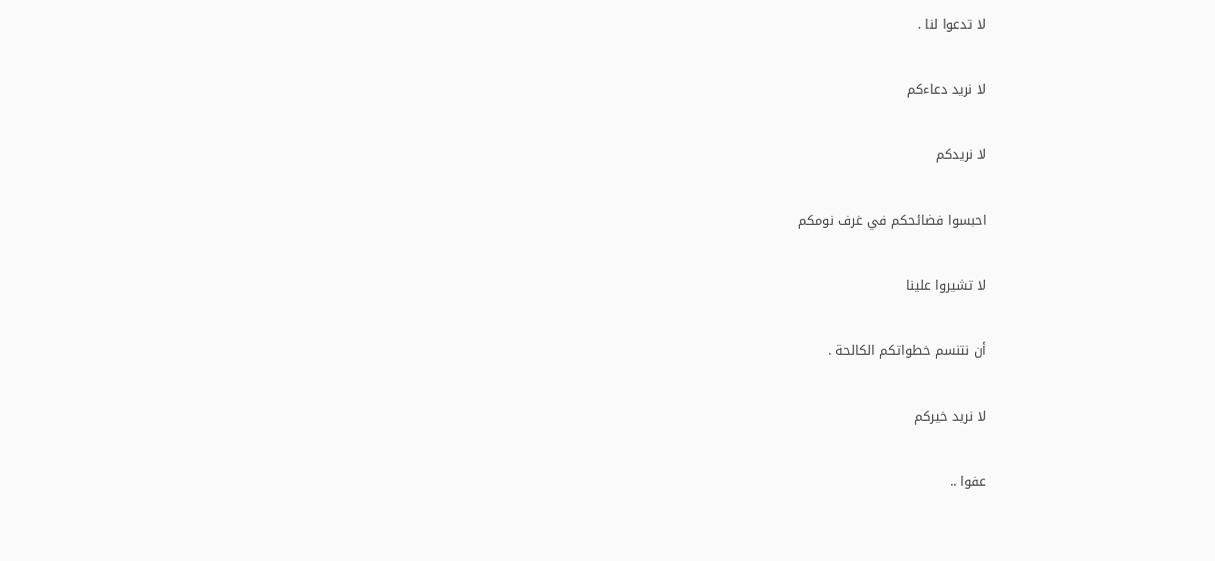لا تدعوا لنا .

لا نريد دعاءكم

لا نريدكم

احبسوا فضائحكم في غرف نومكم

لا تشيروا علينا

أن نتنسم خطواتكم الكالحة .

لا نريد خيركم

عفوا ..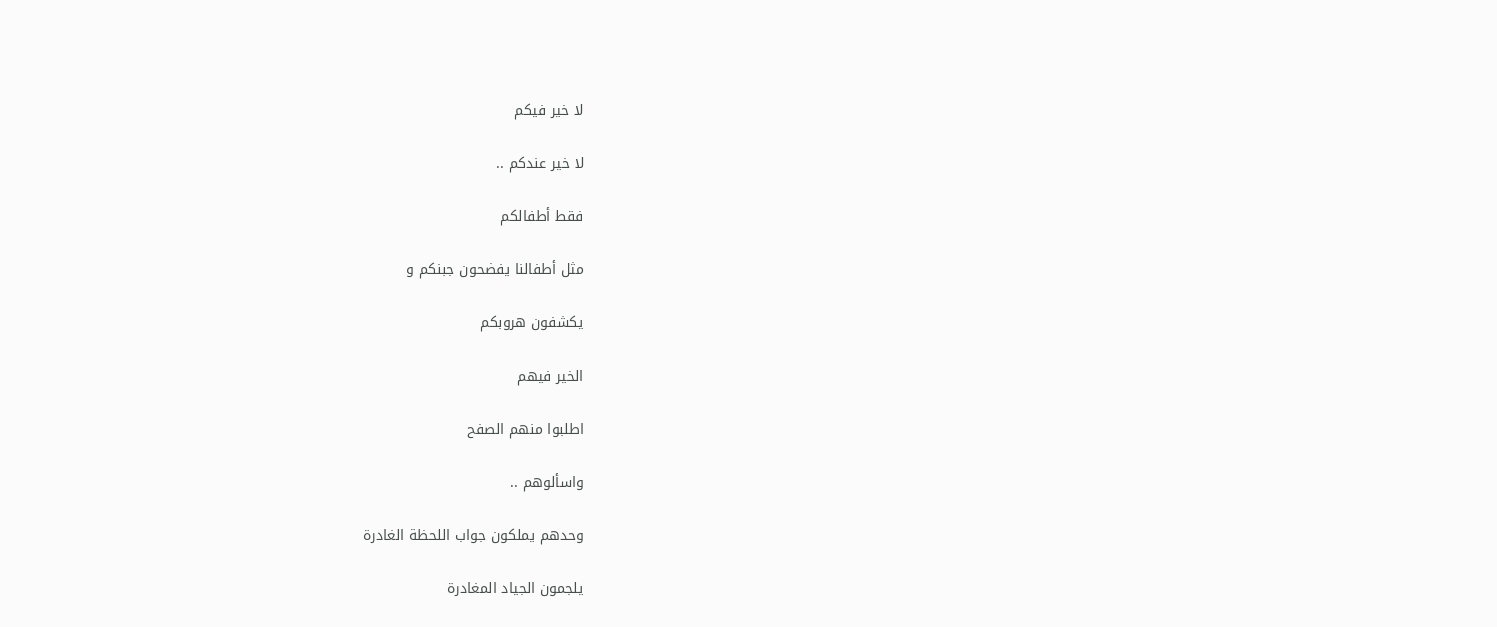لا خير فيكم

لا خير عندكم ..

فقط أطفالكم

مثل أطفالنا يفضحون جبنكم و

يكشفون هروبكم

الخير فيهم

اطلبوا منهم الصفح

واسألوهم ..

وحدهم يملكون جواب اللحظة الغادرة

يلجمون الجياد المغادرة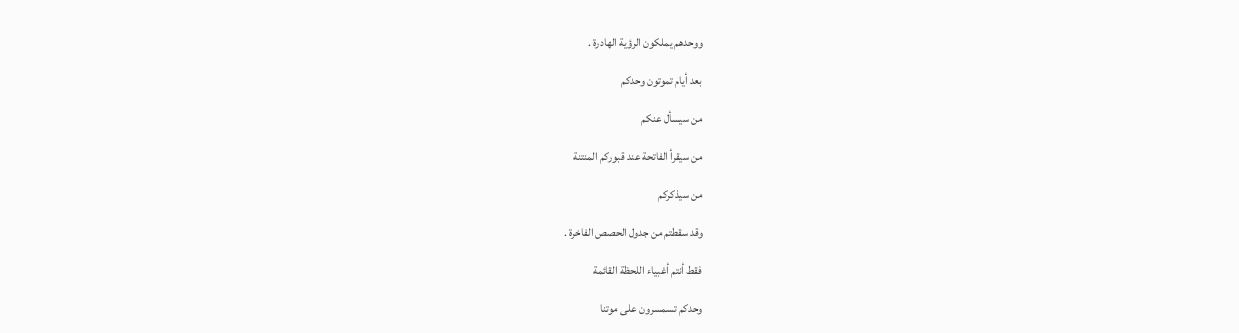ووحدهم يملكون الرؤية الهادرة .

بعد أيام تموتون وحدكم

من سيسأل عنكم

من سيقرأ الفاتحة عند قبوركم المنتنة

من سيذكركم

وقد سقطتم من جدول الحصص الفاخرة .

فقط أنتم أغبياء اللحظة القائمة

وحدكم تسمسرون على موتنا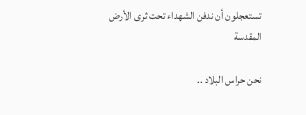تستعجلون أن ندفن الشهداء تحت ثرى الأرض المقدسة

نحن حراس البلاد ..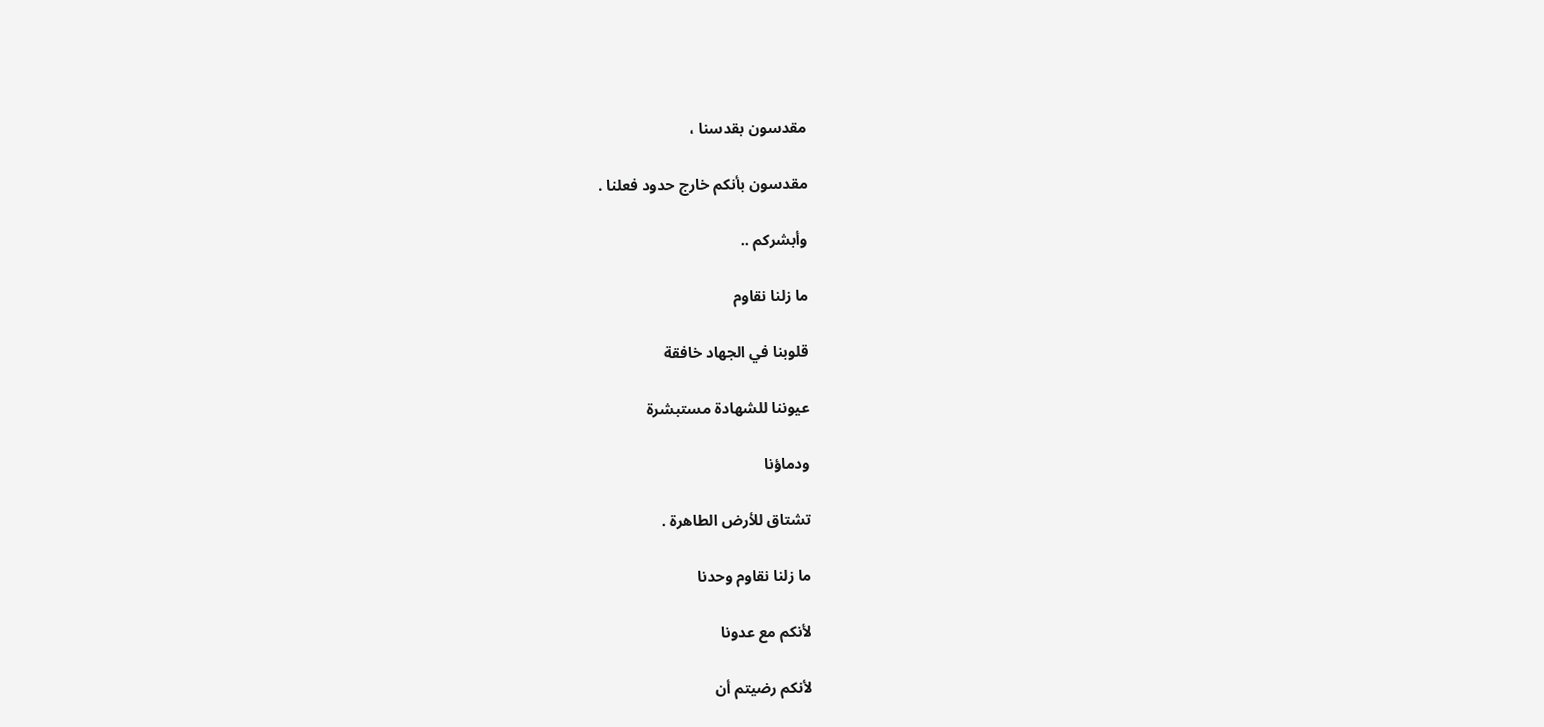مقدسون بقدسنا ،

مقدسون بأنكم خارج حدود فعلنا .

وأبشركم ..

ما زلنا نقاوم

قلوبنا في الجهاد خافقة

عيوننا للشهادة مستبشرة

ودماؤنا

تشتاق للأرض الطاهرة .

ما زلنا نقاوم وحدنا

لأنكم مع عدونا

لأنكم رضيتم أن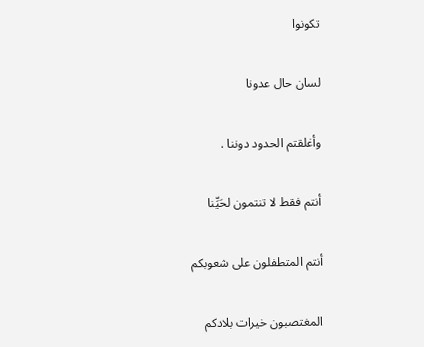تكونوا

لسان حال عدونا

وأغلقتم الحدود دوننا .

أنتم فقط لا تنتمون لحَيِّنا

أنتم المتطفلون على شعوبكم

المغتصبون خيرات بلادكم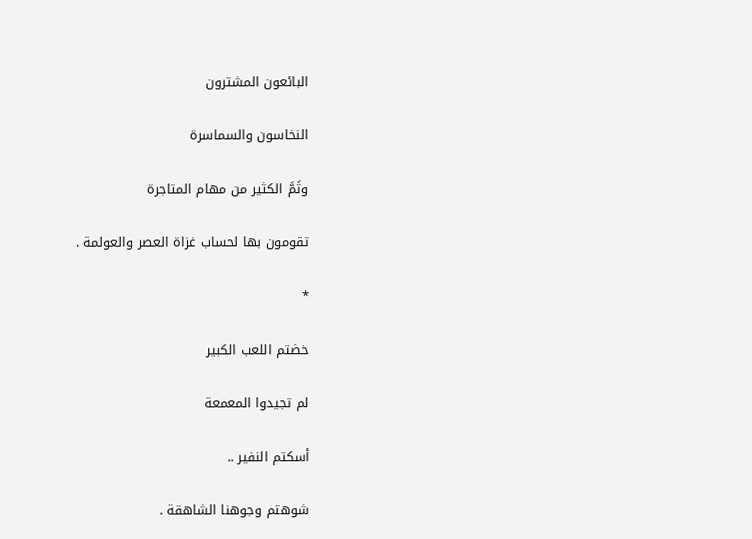البائعون المشترون

النخاسون والسماسرة

وثَمَّ الكثير من مهام المتاجرة

تقومون بها لحساب غزاة العصر والعولمة .

*

خضتم اللعب الكبير

لم تجيدوا المعمعة

أسكتم النفير ..

شوهتم وجوهنا الشاهقة .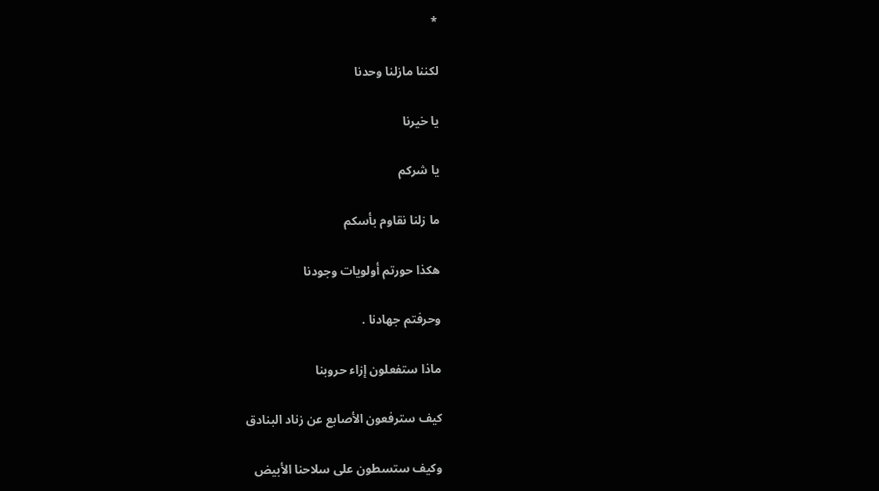*

لكننا مازلنا وحدنا

يا خيرنا

يا شركم

ما زلنا نقاوم بأسكم

هكذا حورتم أولويات وجودنا

وحرفتم جهادنا .

ماذا ستفعلون إزاء حروبنا

كيف سترفعون الأصابع عن زناد البنادق

وكيف ستسطون على سلاحنا الأبيض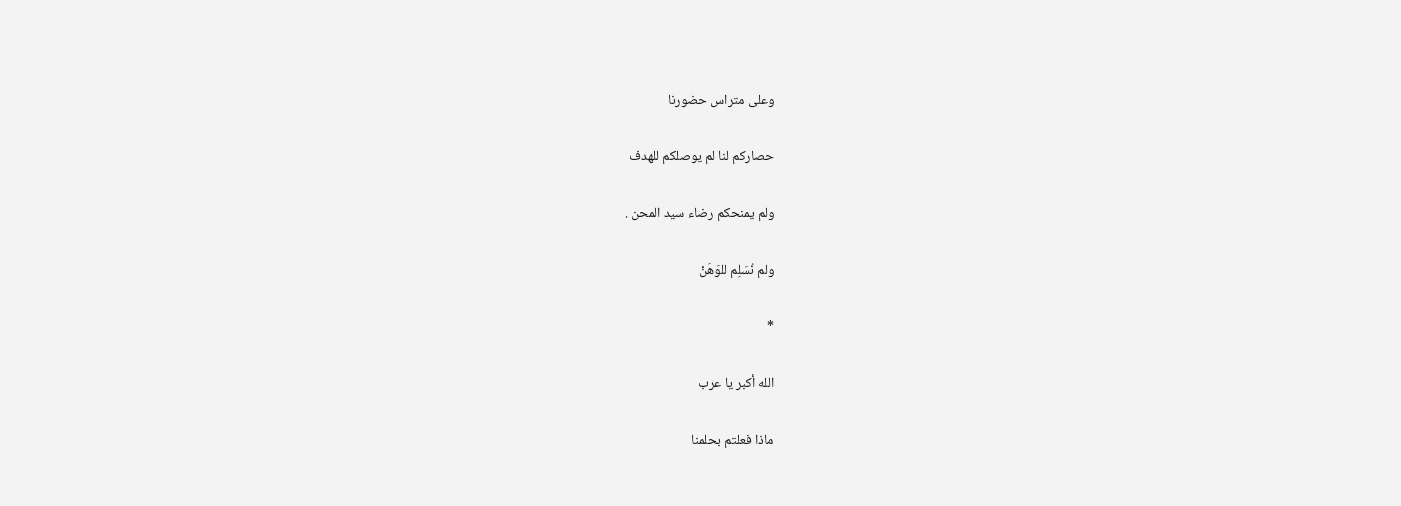وعلى متراس حضورنا

حصاركم لنا لم يوصلكم للهدف

ولم يمنحكم رضاء سيد المحن .

ولم نُسَلِم للوَهَنْ

*

الله أكبر يا عرب

ماذا فعلتم بحلمنا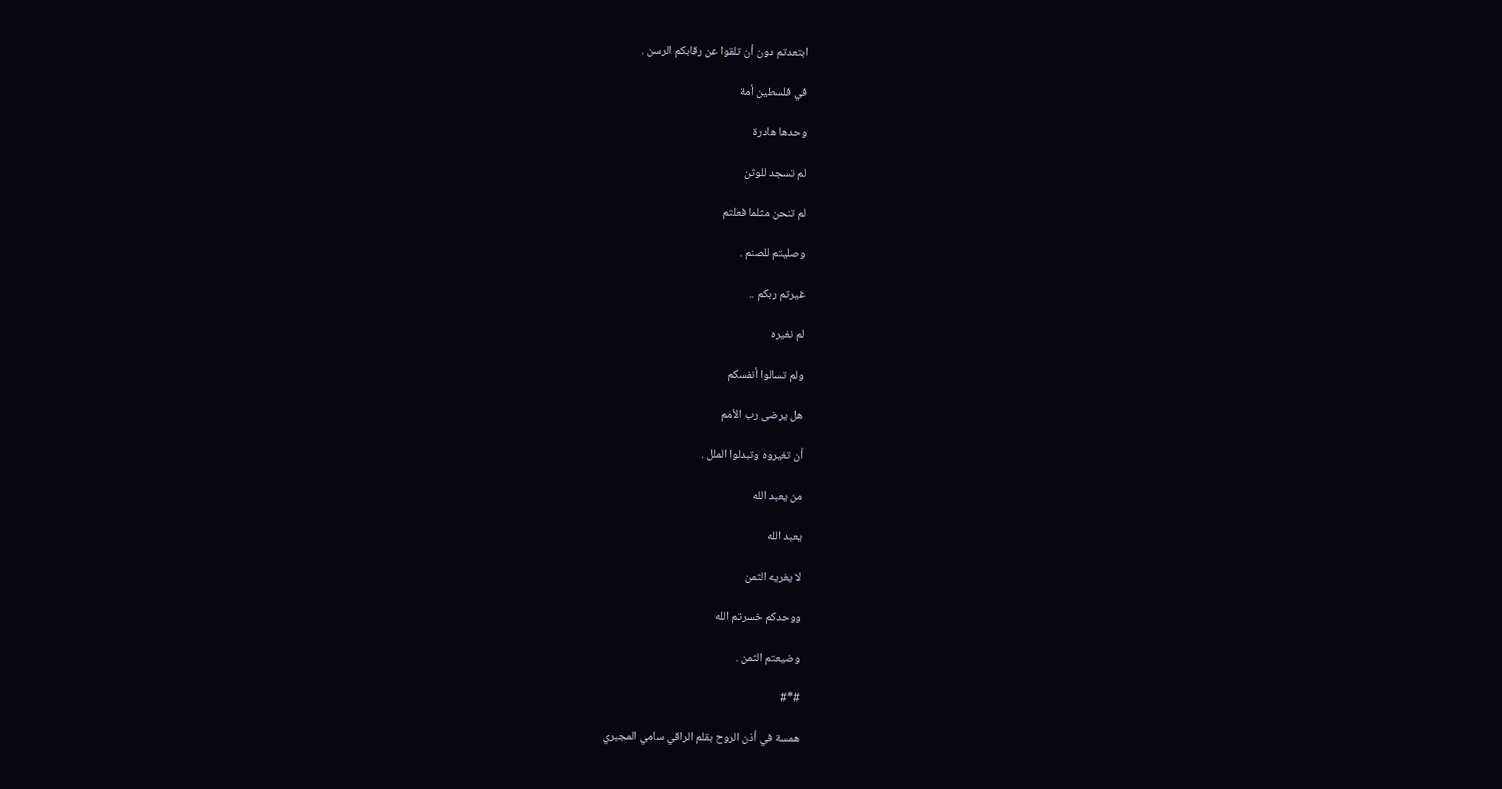ابتعدتم دون أن تلقوا عن رقابكم الرسن .

في فلسطين أمة

وحدها هادرة

لم تسجد للوثن

لم تنحن مثلما فعلتم

وصليتم للصنم .

غيرتم ربكم ..

لم نغيره

ولم تسالوا أنفسكم

هل يرضى رب الأمم

أن تغيروه وتبدلوا الملل .

من يعبد الله

يعبد الله

لا يغريه الثمن

ووحدكم خسرتم الله

وضيعتم الثمن .

#*#

همسة في أذن الروح بقلم الراقي سامي المجبري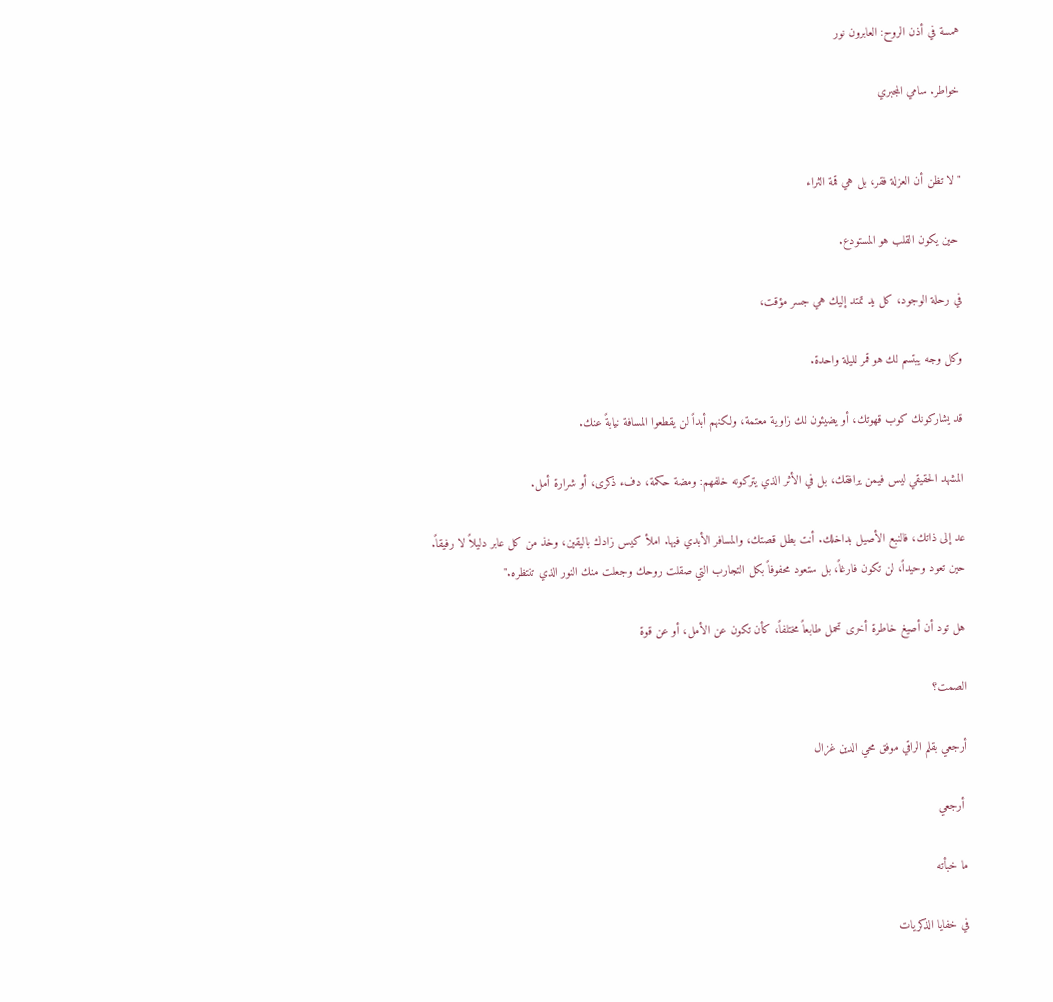همسة في أذن الروح: العابرون نور

خواطر. سامي المجبري


"لا تظن أن العزلة فقر، بل هي قمة الثراء

 حين يكون القلب هو المستودع.

في رحلة الوجود، كل يد تمتد إليك هي جسر مؤقت،

وكل وجه يبتسم لك هو قمر لليلة واحدة.

قد يشاركونك كوب قهوتك، أو يضيئون لك زاوية معتمة، ولكنهم أبداً لن يقطعوا المسافة نيابةً عنك.

المشهد الحقيقي ليس فيمن يرافقك، بل في الأثر الذي يتركونه خلفهم: ومضة حكمة، دفء ذكرى، أو شرارة أمل.

عد إلى ذاتك، فالنبع الأصيل بداخلك. أنت بطل قصتك، والمسافر الأبدي فيها. املأ كيس زادك باليقين، وخذ من كل عابر دليلاً لا رفيقاً. حين تعود وحيداً، لن تكون فارغاً، بل ستعود محفوفاً بكل التجارب التي صقلت روحك وجعلت منك النور الذي تنتظره."

هل تود أن أصيغ خاطرة أخرى تحمل طابعاً مختلفاً، كأن تكون عن الأمل، أو عن قوة

الصمت؟

أرجعي بقلم الراقي موفق محي الدين غزال

 أرجعي

ما خبأته

في خفايا الذكريات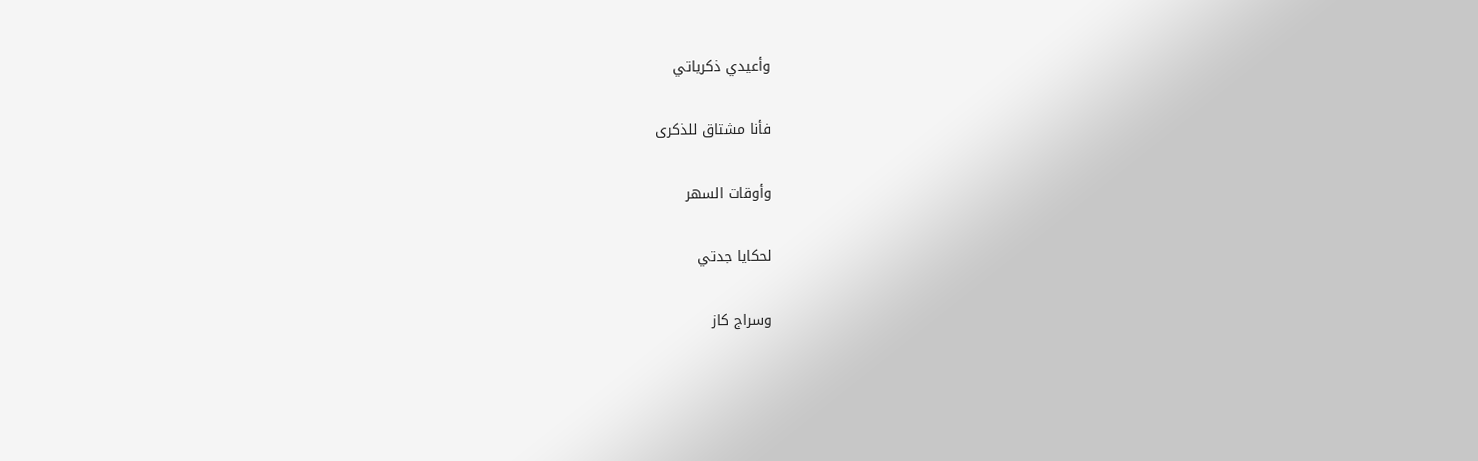وأعيدي ذكرياتي

فأنا مشتاق للذكرى

وأوقات السهر

لحكايا جدتي

وسراج كاز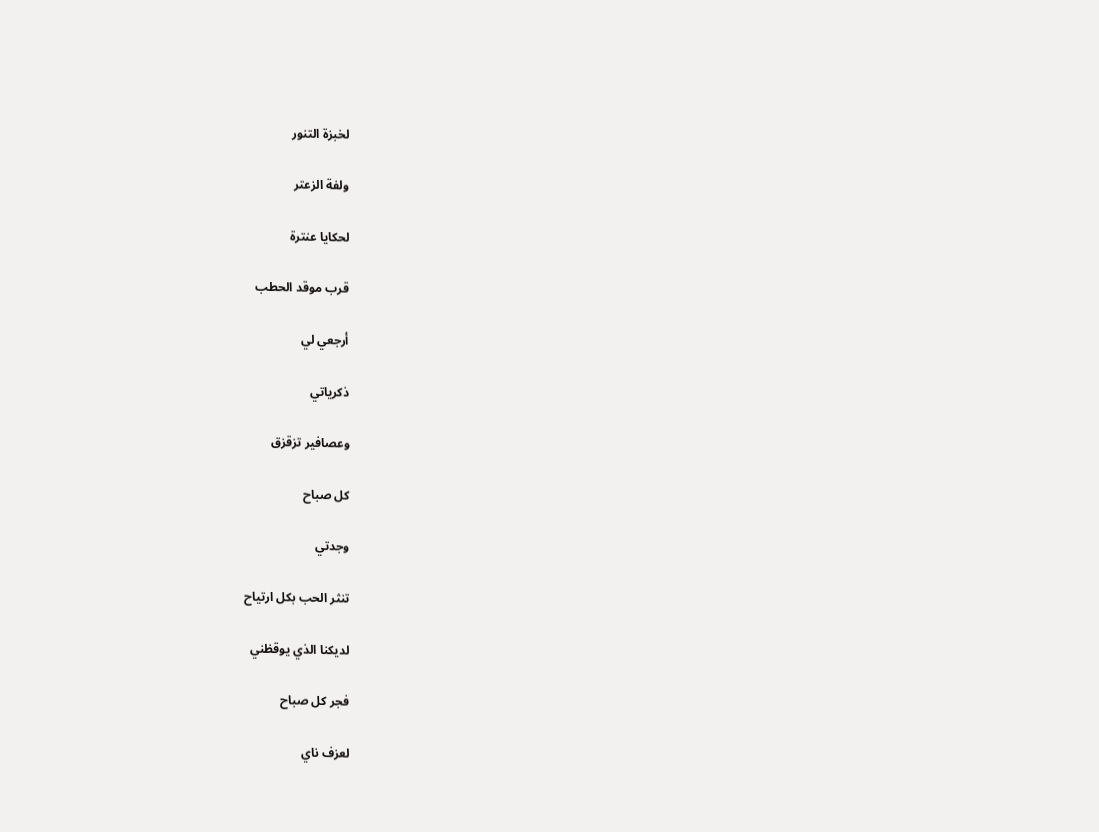لخبزة التنور

ولفة الزعتر

لحكايا عنترة

قرب موقد الحطب

أرجعي لي

ذكرياتي

وعصافير تزقزق

كل صباح

وجدتي

تنثر الحب بكل ارتياح

لديكنا الذي يوقظني

فجر كل صباح

لعزف ناي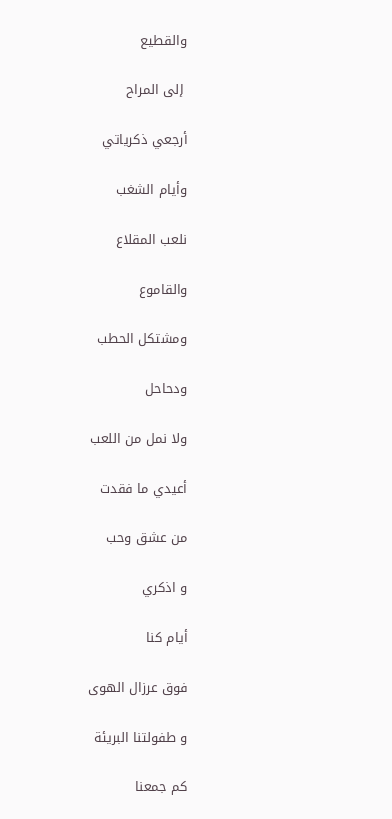والقطيع

 إلى المراح

أرجعي ذكرياتي

وأيام الشغب

نلعب المقلاع

والقاموع

ومشتكل الحطب

ودحاحل

ولا نمل من اللعب

أعيدي ما فقدت

من عشق وحب

و اذكري

أيام كنا

فوق عرزال الهوى

و طفولتنا البريئة

كم جمعنا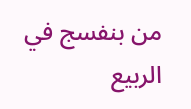من بنفسج في الربيع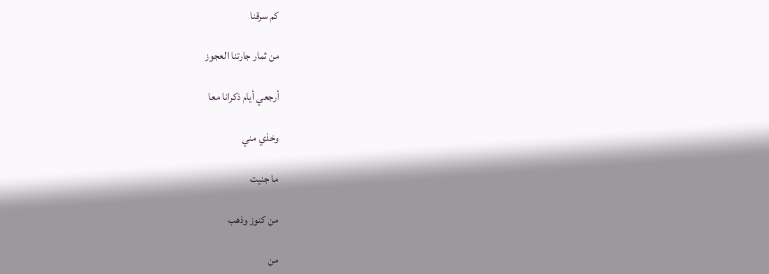كم سرقنا

من ثمار جارتنا العجوز

أرجعي أيام ذكرانا معا

وخذي مني

ما جنيت

من كنوز وذهب

من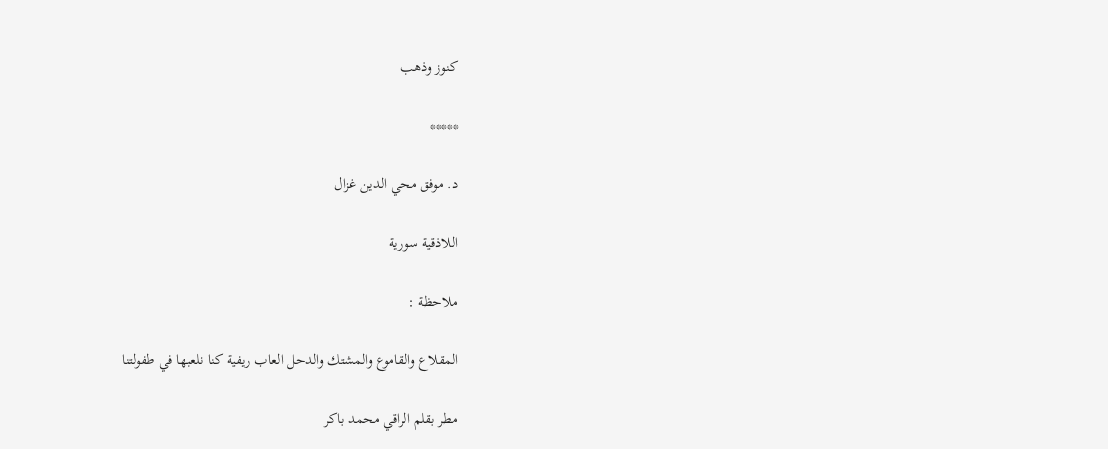كنوز وذهب

*****

د. موفق محي الدين غزال

اللاذقية سورية

ملاحظة :

المقلاع والقاموع والمشتك والدحل العاب ريفية كنا نلعبها في طفولتنا

مطر بقلم الراقي محمد باكر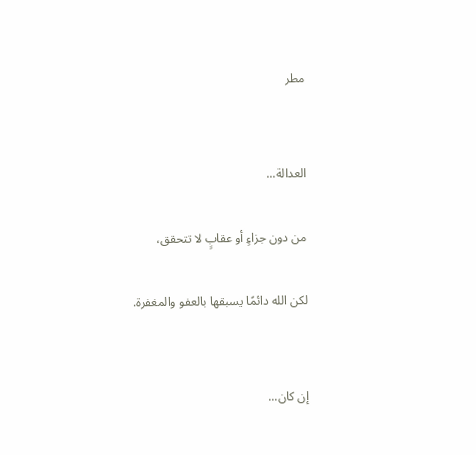مطر


العدالة...

من دون جزاءٍ أو عقابٍ لا تتحقق،

لكن الله دائمًا يسبقها بالعفو والمغفرة.


إن كان...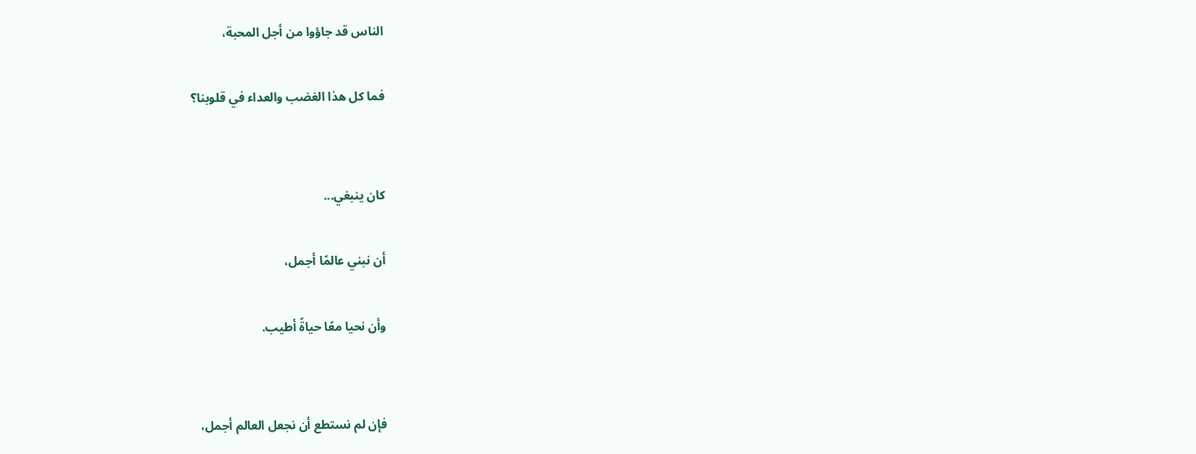الناس قد جاؤوا من أجل المحبة،

فما كل هذا الغضب والعداء في قلوبنا؟


كان ينبغي...

أن نبني عالمًا أجمل،

وأن نحيا معًا حياةً أطيب.


فإن لم نستطع أن نجعل العالم أجمل،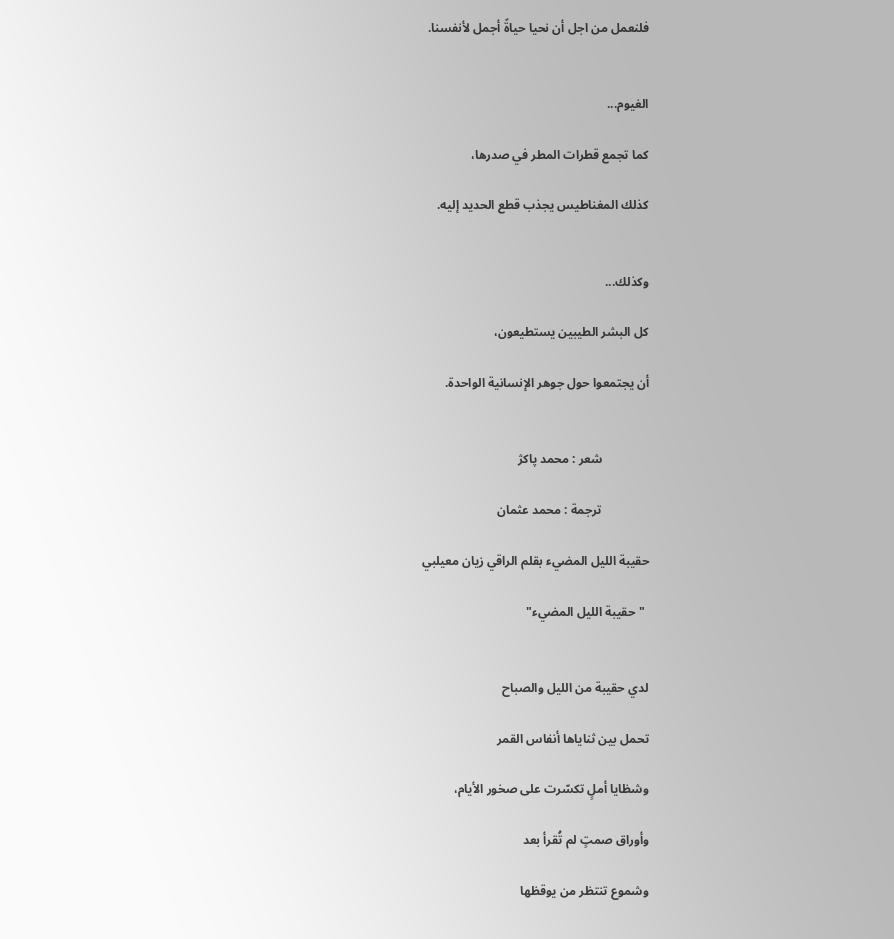فلنعمل من اجل أن نحيا حياةً أجمل لأنفسنا.


الغيوم...

كما تجمع قطرات المطر في صدرها،

كذلك المغناطيس يجذب قطع الحديد إليه.


وكذلك...

كل البشر الطيبين يستطيعون،

أن يجتمعوا حول جوهر الإنسانية الواحدة.


               شعر : محمد پاکژ

               ترجمة : محمد عثمان

حقيبة الليل المضيء بقلم الراقي زيان معيلبي

 "حقيبة الليل المضيء"


لدي حقيبة من الليل والصباح

تحمل بين ثناياها أنفاس القمر

وشظايا أملٍ تكسّرت على صخور الأيام،

وأوراق صمتٍ لم تُقرأ بعد

وشموع تنتظر من يوقظها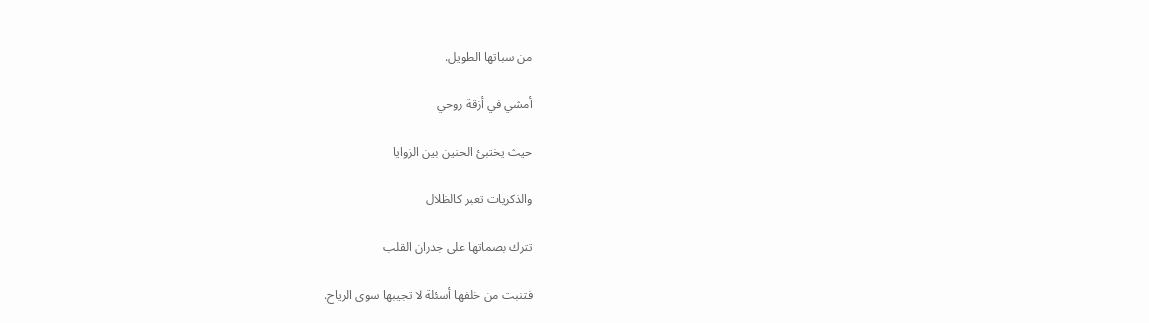من سباتها الطويل.

أمشي في أزقة روحي

حيث يختبئ الحنين بين الزوايا

والذكريات تعبر كالظلال

تترك بصماتها على جدران القلب

فتنبت من خلفها أسئلة لا تجيبها سوى الرياح.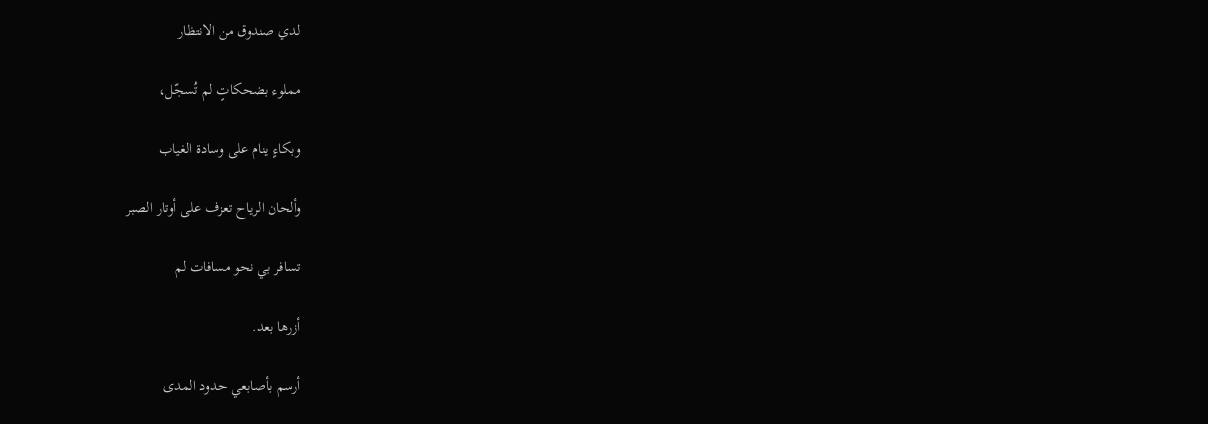لدي صندوق من الانتظار

مملوء بضحكاتٍ لم تُسجّل،

وبكاءٍ ينام على وسادة الغياب

وألحان الرياح تعزف على أوتار الصبر

تسافر بي نحو مسافات لم

أزرها بعد.

أرسم بأصابعي حدود المدى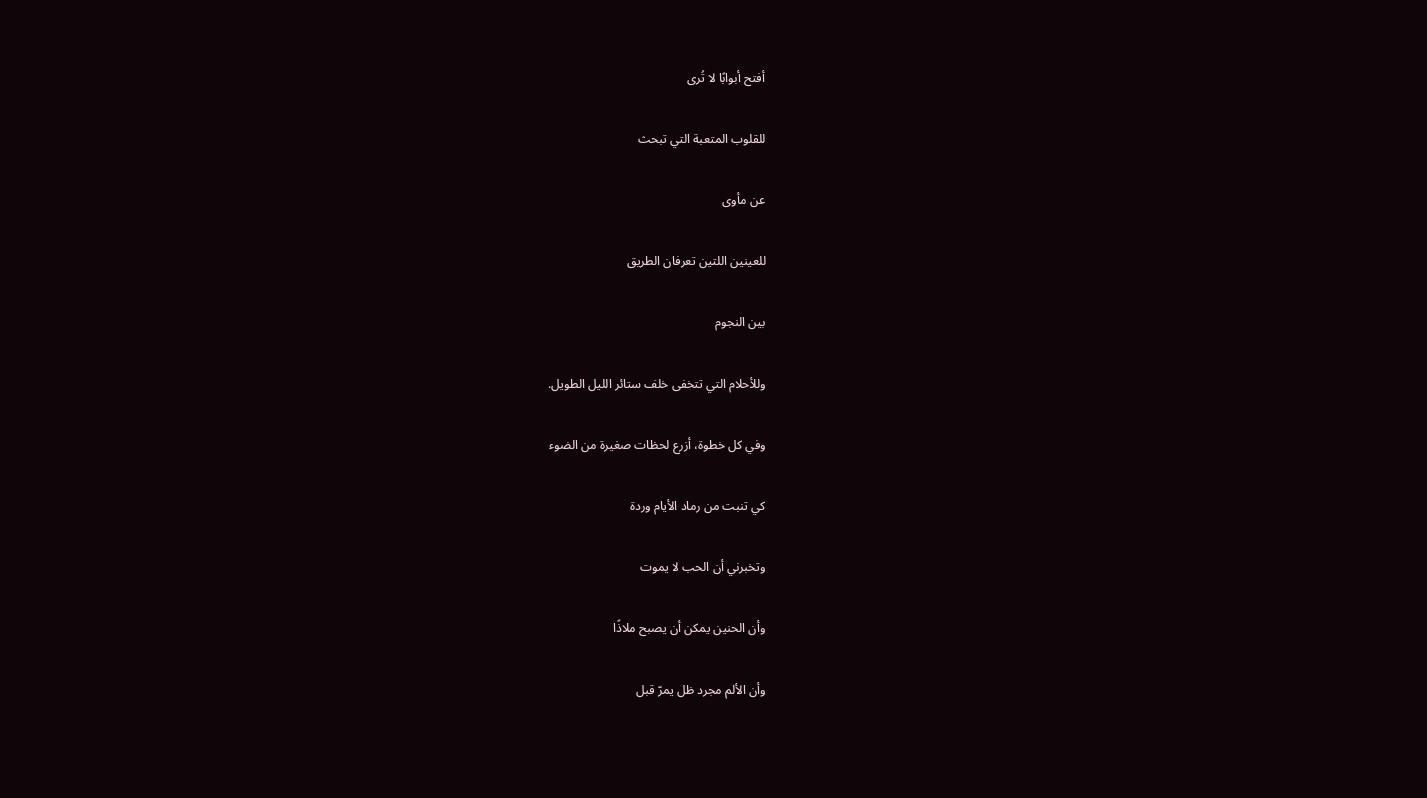أفتح أبوابًا لا تُرى

للقلوب المتعبة التي تبحث

عن مأوى

للعينين اللتين تعرفان الطريق

بين النجوم

وللأحلام التي تتخفى خلف ستائر الليل الطويل.

وفي كل خطوة، أزرع لحظات صغيرة من الضوء

كي تنبت من رماد الأيام وردة

وتخبرني أن الحب لا يموت

وأن الحنين يمكن أن يصبح ملاذًا

وأن الألم مجرد ظل يمرّ قبل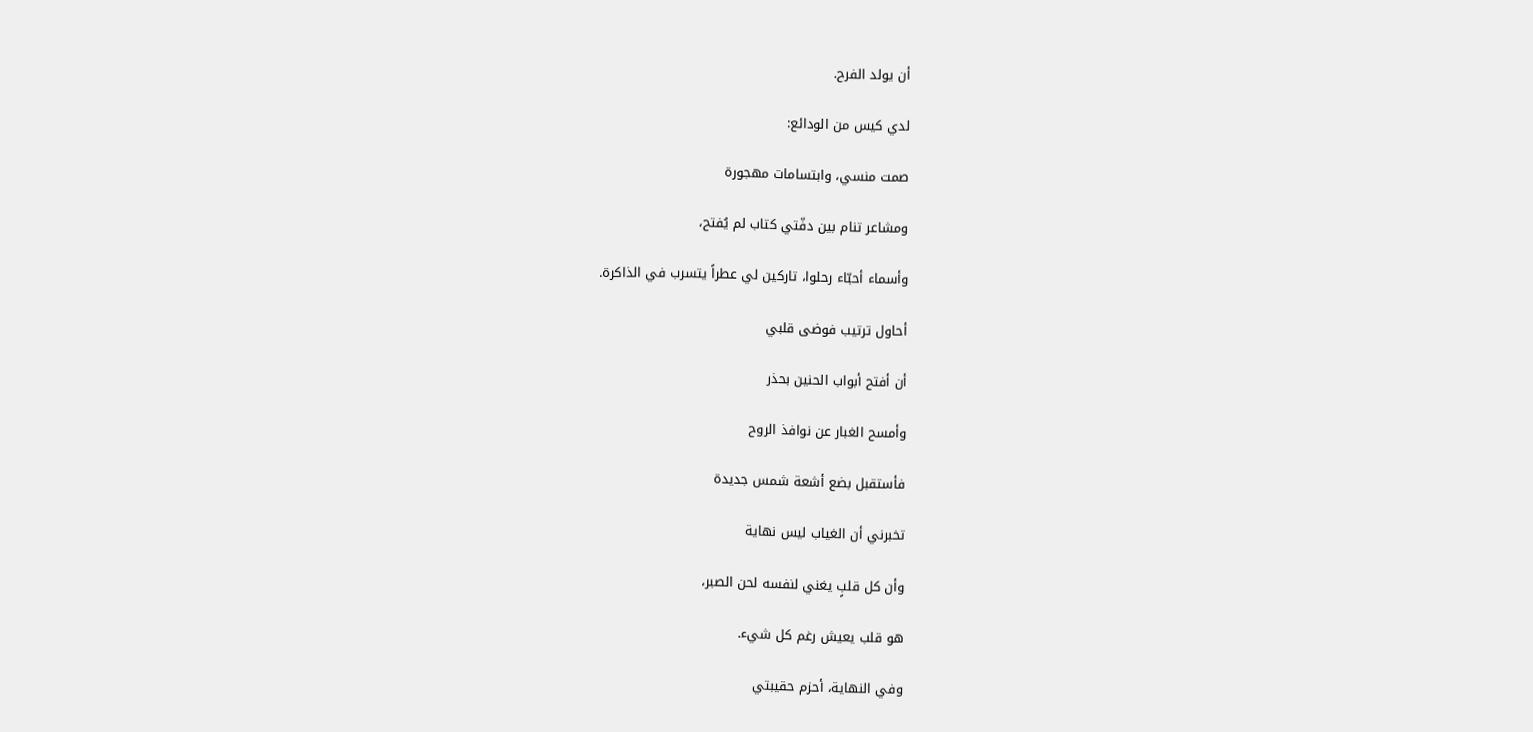أن يولد الفرح.

لدي كيس من الودائع:

صمت منسي، وابتسامات مهجورة

ومشاعر تنام بين دفّتي كتاب لم يُفتح،

وأسماء أحبّاء رحلوا، تاركين لي عطراً يتسرب في الذاكرة.

أحاول ترتيب فوضى قلبي

أن أفتح أبواب الحنين بحذر

وأمسح الغبار عن نوافذ الروح

فأستقبل بضع أشعة شمس جديدة

تخبرني أن الغياب ليس نهاية

وأن كل قلبٍ يغني لنفسه لحن الصبر،

هو قلب يعيش رغم كل شيء.

وفي النهاية، أحزم حقيبتي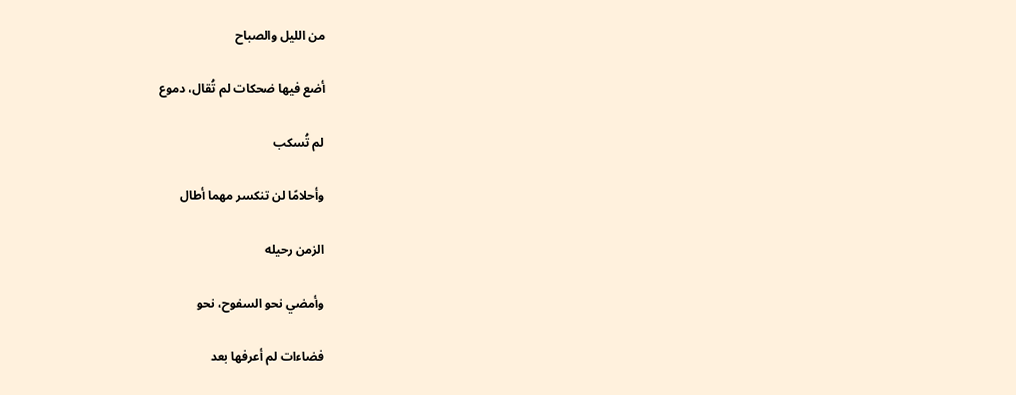من الليل والصباح

أضع فيها ضحكات لم تُقال، دموع

لم تُسكب

وأحلامًا لن تنكسر مهما أطال

الزمن رحيله

وأمضي نحو السفوح، نحو

فضاءات لم أعرفها بعد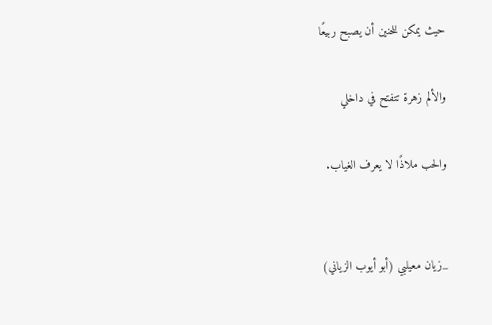حيث يمكن للحنين أن يصبح ربيعًا

والألم زهرة تتفتح في داخلي

والحب ملاذًا لا يعرف الغياب.


_زيان معيلبي (أبو أيوب الزياني)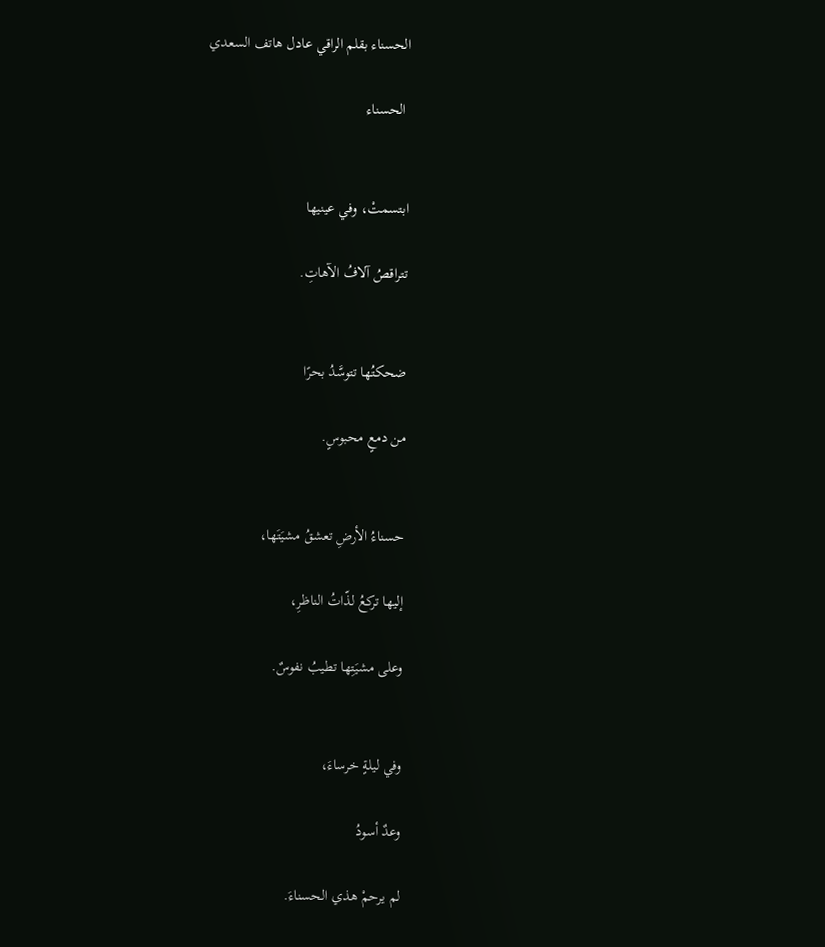الحسناء بقلم الراقي عادل هاتف السعدي

 الحسناء


ابتسمتْ، وفي عينيها

تتراقصُ آلافُ الآهاتِ.


ضحكتُها تتوسَّدُ بحرًا

من دمعٍ محبوسٍ.


حسناءُ الأرضِ تعشقُ مشيَتَها،

إليها تركعُ لذّاتُ الناظرِ،

وعلى مشيَتِها تطيبُ نفوسٌ.


وفي ليلةٍ خرساءَ،

وعدٌ أسودُ

لم يرحمْ هذي الحسناءَ.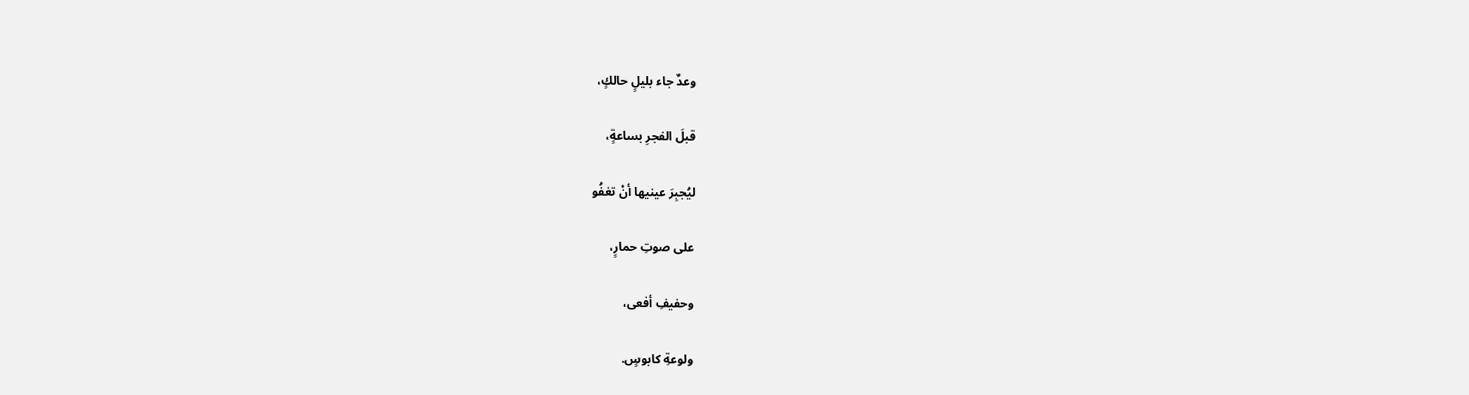وعدٌ جاء بليلٍ حالكٍ،

قبلَ الفجرِ بساعةٍ،

ليُجبِرَ عينيها أنْ تغفُو

على صوتِ حمارٍ،

وحفيفِ أفعى،

ولوعةِ كابوسٍ.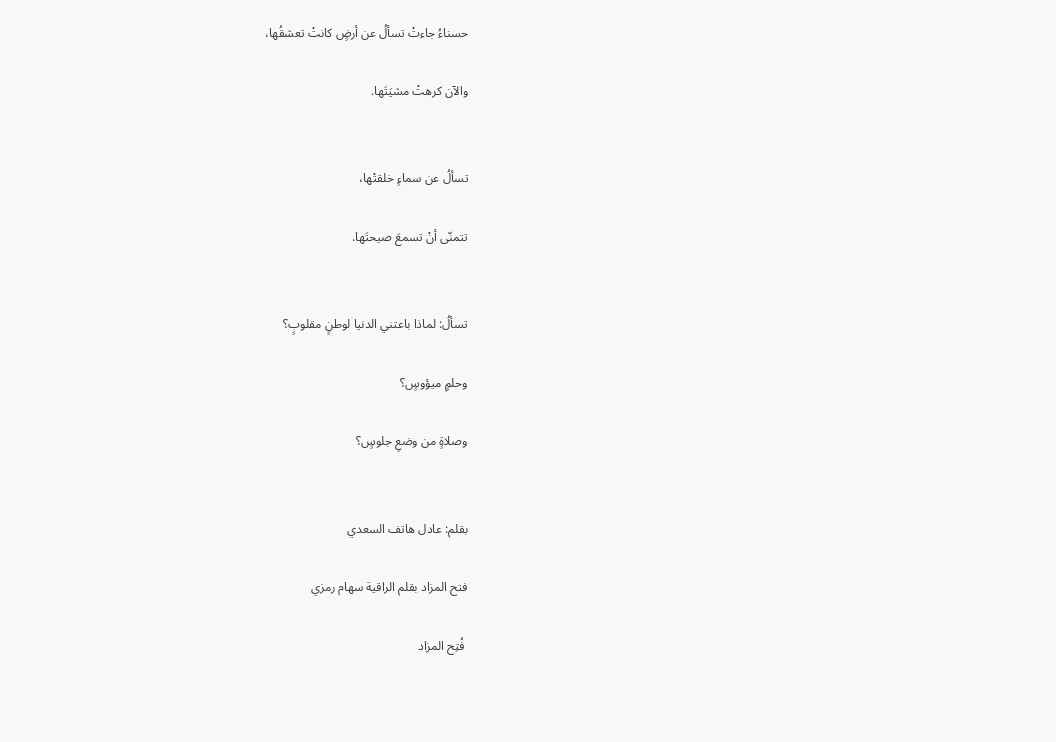حسناءُ جاءتْ تسألُ عن أرضٍ كانتْ تعشقُها،

والآن كرهتْ مشيَتَها.


تسألُ عن سماءٍ خلقتْها،

تتمنّى أنْ تسمعَ صيحتَها.


تسألُ: لماذا باعتني الدنيا لوطنٍ مقلوبٍ؟

وحلمٍ ميؤوسٍ؟

وصلاةٍ من وضعِ جلوسٍ؟


بقلم: عادل هاتف السعدي

فتح المزاد بقلم الراقية سهام رمزي

 فُتِح المزاد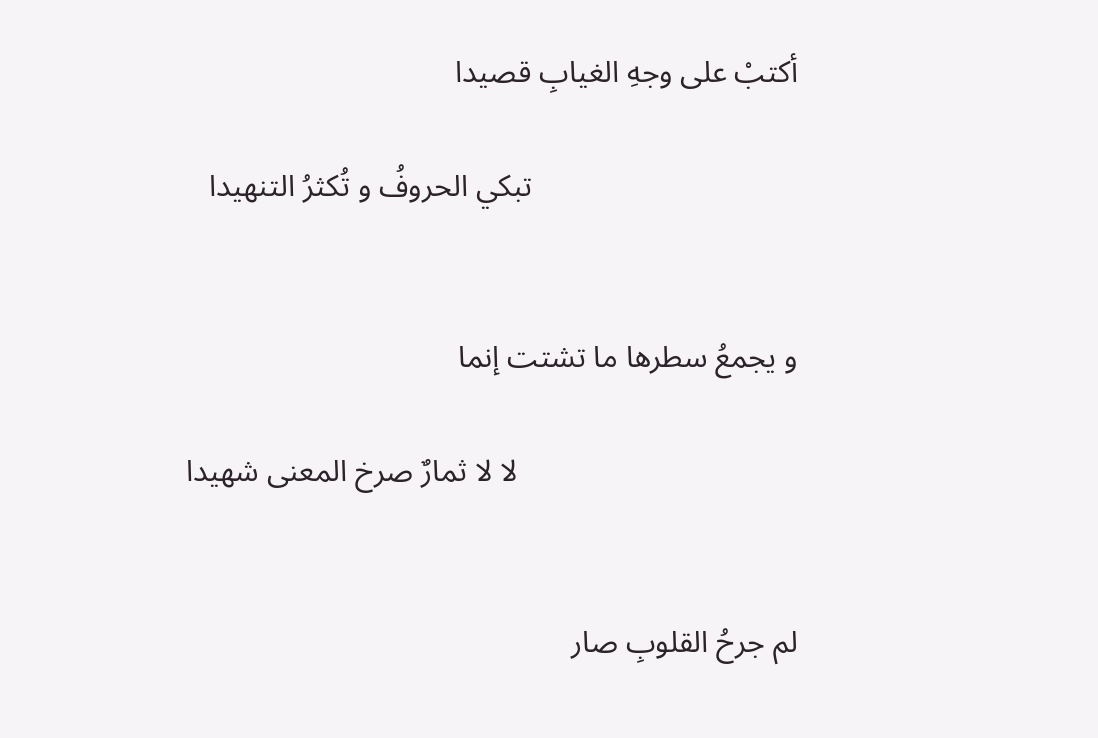أكتبْ على وجهِ الغيابِ قصيدا

                                  تبكي الحروفُ و تُكثرُ التنهيدا


و يجمعُ سطرها ما تشتت إنما

                                    لا لا ثمارٌ صرخ المعنى شهيدا


لم جرحُ القلوبِ صار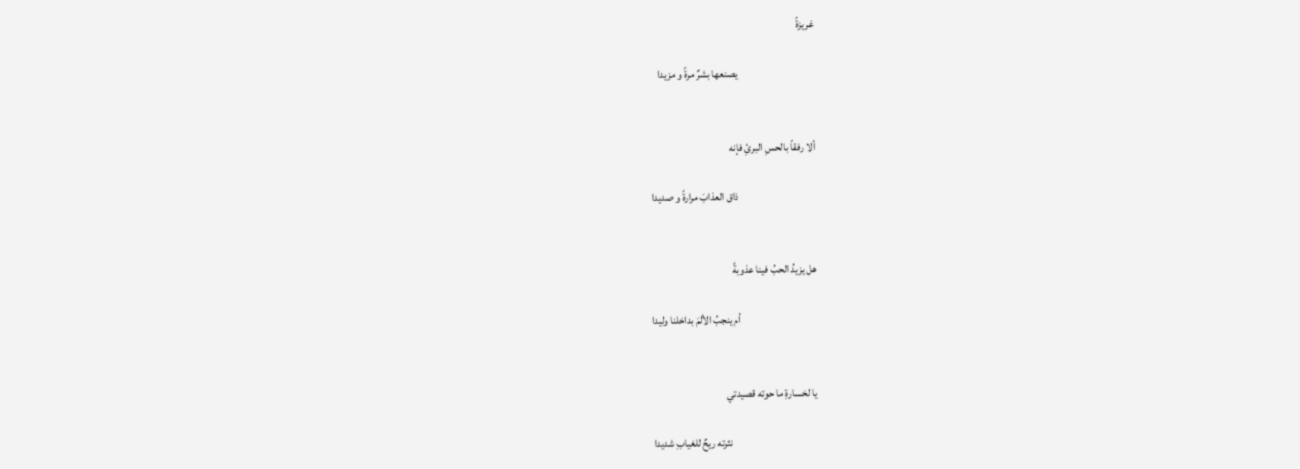غريزةً

                                    يصنعها بشرٌ مرةً و مزيدا


ألا رفقاً بالحسِ البرئِ فإنه

                                    ذاق العذابَ مرارةً و صديدا


هل يزيدُ الحبُ فينا عذوبةً

                                    أم ينجبُ الألمَ بداخلنا وليدا


يا لخسارةِ ما حوته قصيدتي

                                        نثرته ريحٌ للغيابِ شديدا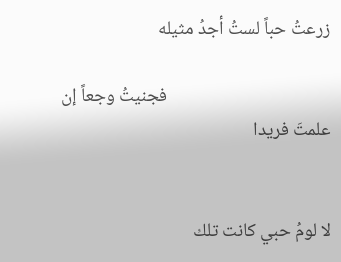زرعتُ حباً لستُ أجدُ مثيله

                                       فجنيتُ وجعاً إن علمتَ فريدا


لا لومُ حبي كانت تلك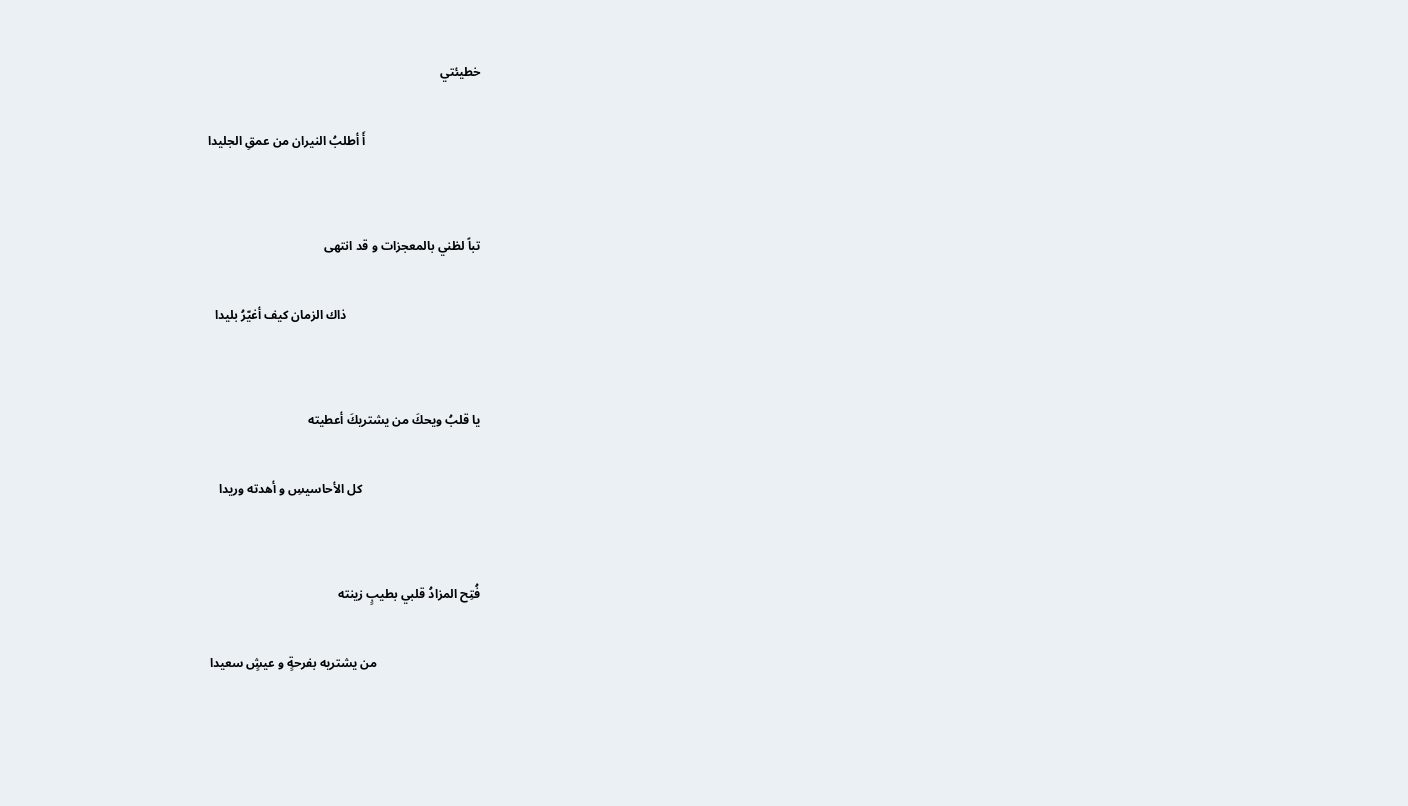خطيئتي

                                     أَ أطلبُ النيران من عمقِ الجليدا


تباً لظني بالمعجزات و قد انتهى

                                           ذاك الزمان كيف أغيّرُ بليدا


يا قلبُ ويحكَ من يشتريكَ أعطيته

                                      كل الأحاسيسِ و أهدته وريدا


فُتِح المزادُ قلبي بطيبٍ زينته

                                 من يشتريه بفرحةٍ و عيشٍ سعيدا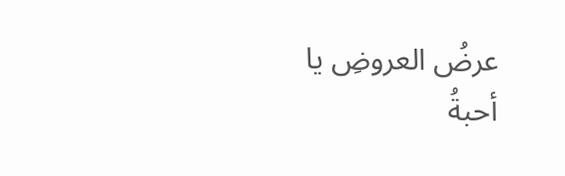عرضُ العروضِ يا أحبةُ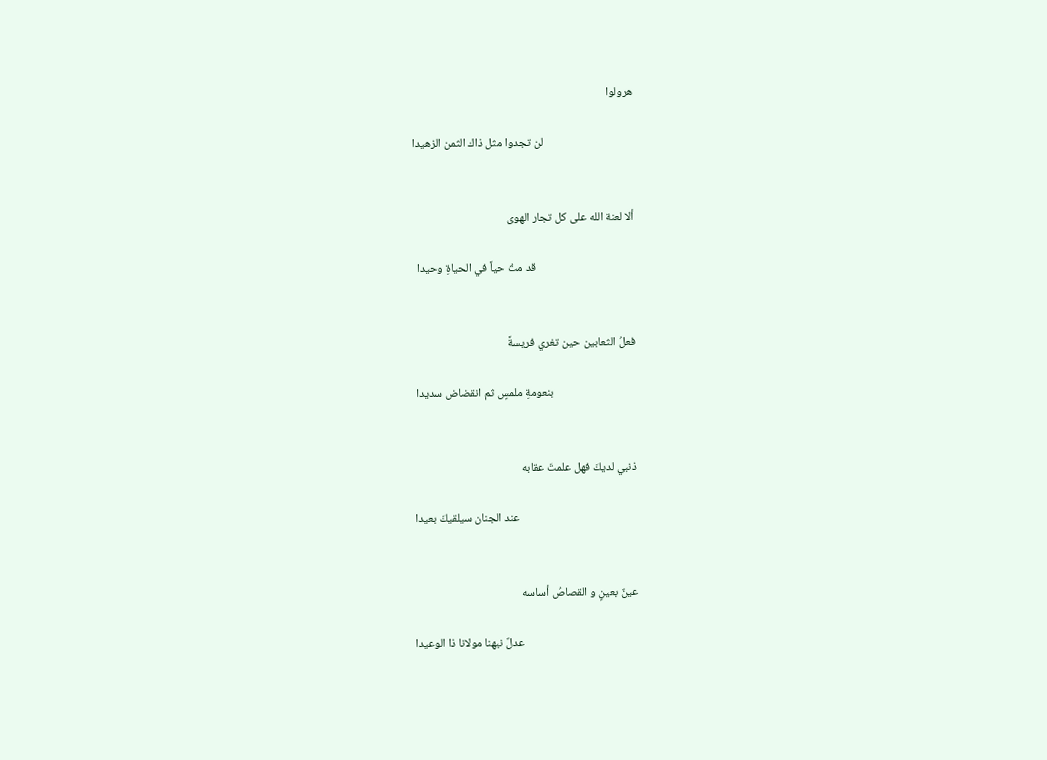هرولوا

                                  لن تجدوا مثل ذاك الثمن الزهيدا


ألا لعنة الله على كل تجار الهوى

                                     قد متُ حياً في الحياةِ وحيدا


فعلُ الثعابين حين تغري فريسةً

                               بنعومةِ ملمسٍ ثم انقضاض سديدا


ذنبي لديكَ فهل علمتَ عقابه

                                            عند الجنان سيلقيكَ بعيدا


عينٌ بعينٍ و القصاصُ أساسه

                                           عدلٌ نبهنا مولانا ذا الوعيدا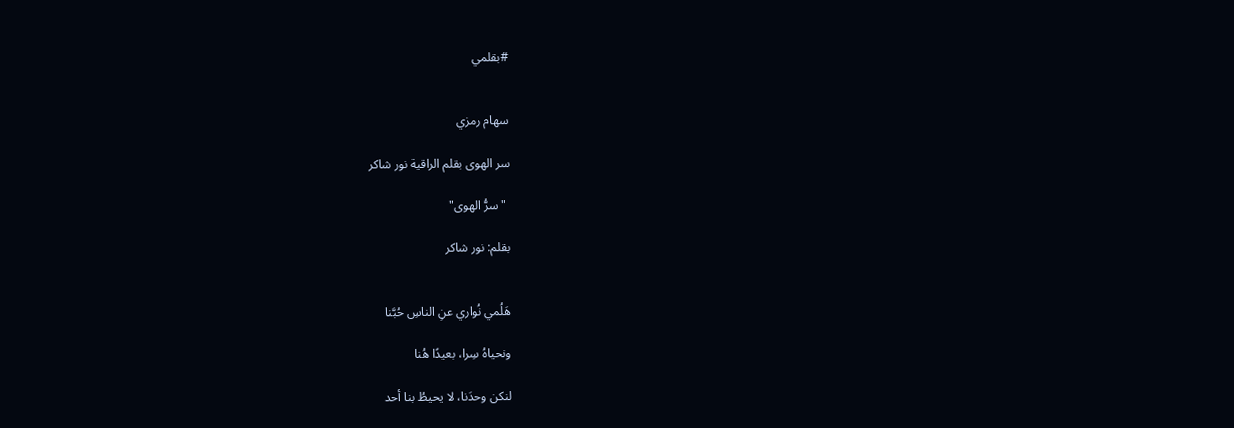#بقلمي


سهام رمزي

سر الهوى بقلم الراقية نور شاكر

 "سرُّ الهوى"

بقلم: نور شاكر


هَلُمي نُواري عنِ الناسِ حُبَّنا

ونحياهُ سِرا، بعيدًا هُنا

لنكن وحدَنا، لا يحيطُ بنا أحد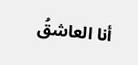أنا العاشقُ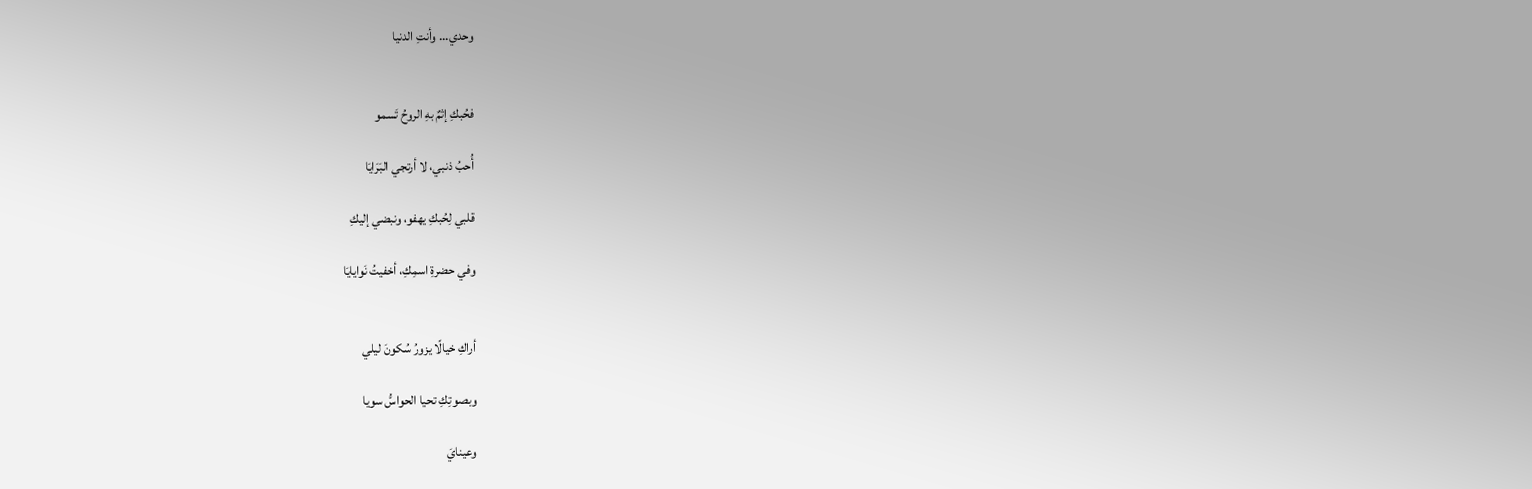وحدي... وأنتِ الدنيا


فحُبكِ إثمٌ بهِ الروحُ تَسمو

أُحبُ ذنبي، لا أرتجي البَرَايَا

قلبي لِحُبكِ يهفو، ونبضي إليكِ

وفي حضرةِ اسمِكِ، أخفيتُ نَوايايَا


أراكِ خيالًا يزورُ سُكونَ ليلي

وبصوتِكِ تحيا الحواسُّ سويا

وعينايَ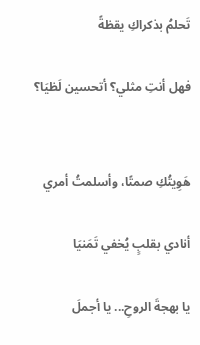تَحلمُ بذكراكِ يقظةً

فهل أنتِ مثلي؟ أتحسين لَظيَا؟


هَوِيتُكِ صمتًا، وأسلمتُ أمري

أنادي بقلبٍ يُخفي تَمَنيَا

يا بهجةَ الروحِ... يا أجملَ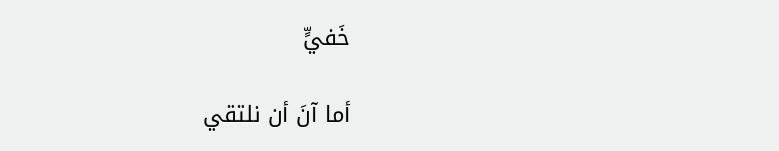خَفيٍّ

أما آنَ أن نلتقي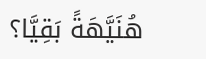هُنَيَّهَةً بَقِيَّا؟